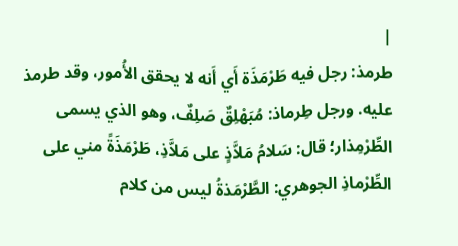|
طرمذ: رجل فيه طَرْمَذَة أَي أَنه لا يحقق الأُمور، وقد طرمذ عليه. ورجل طِرماذ: مُبَهْلِقٌ صَلِفٌ، وهو الذي يسمى الطِّرْمِذار؛ قال: سَلامُ مَلاَّذٍ على مَلاَّذِ، طَرْمَذَةً مني على الطِّرْماذِ الجوهري: الطَّرْمَذةُ ليس من كلام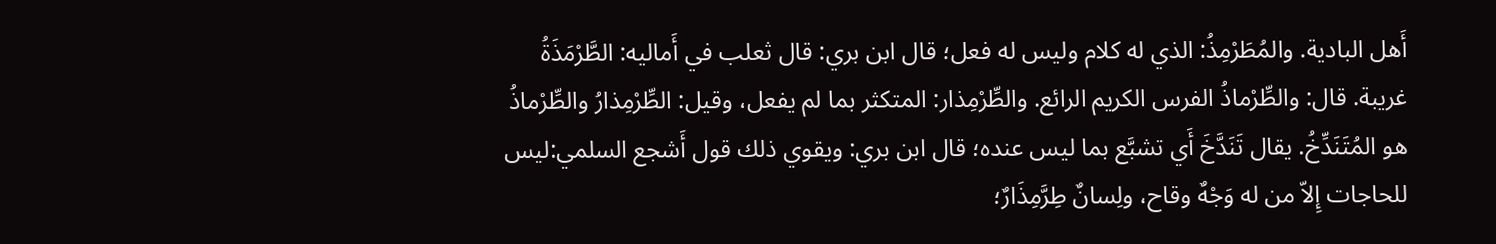أَهل البادية. والمُطَرْمِذُ: الذي له كلام وليس له فعل؛ قال ابن بري: قال ثعلب في أَماليه: الطَّرْمَذَةُ غريبة. قال: والطِّرْماذُ الفرس الكريم الرائع. والطِّرْمِذار: المتكثر بما لم يفعل، وقيل: الطِّرْمِذارُ والطِّرْماذُ هو المُتَنَدِّخُ. يقال تَنَدَّخَ أَي تشبَّع بما ليس عنده؛ قال ابن بري: ويقوي ذلك قول أَشجع السلمي:ليس للحاجات إِلاّ من له وَجْهٌ وقاح، ولِسانٌ طِرَّمِذَارٌ؛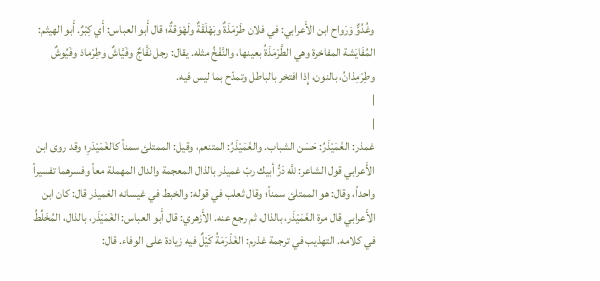وغُدُوٌّ وَرَواح ابن الأَعرابي: في فلان طَرْمَذَةٌ وبَهْلَقَةٌ ولَهْوَقةٌ؛ قال أَبو العباس: أَي كِبْرٌ. أَبو الهيثم: المُفَايَشة المفاخرة وهي الطَّرْمَذَةُ بعينها، والنَّفْخُ مثله. يقال: رجل نَفَّاجٌ وفَيَّاشٌ وطِرْماذ وفَيُوشٌ وطِرْمِذانُ، بالنون، إِذا افتخر بالباطل وتمدّح بما ليس فيه.
|
|
غمذر: الغَمَيْذَرُ: حَسَن الشباب. والغَمَيْذَرُ: المتنعم، وقيل: الممتلئ سمناً كالغَمَيْدَرِ؛ وقد روى ابن الأَعرابي قول الشاعر: للَّه دَرُّ أبيك ربّ غميذر بالذال المعجمة والدال المهملة معاً وفسرهما تفسيراً واحداً، وقال: هو الممتلئ سمناً؛ وقال ثعلب في قوله: والخبط في غيسانه الغميذر قال: كان ابن الأَعرابي قال مرة الغَمَيْذَر، بالذال، ثم رجع عنه. الأَزهري: قال أَبو العباس: الغَمَيْذَر، بالذال، المُخَلِّطُ في كلامه. التهذيب في ترجمة غذرم: الغَذْرَمَةُ كَيْلٌ فيه زيادة على الوفاء. قال: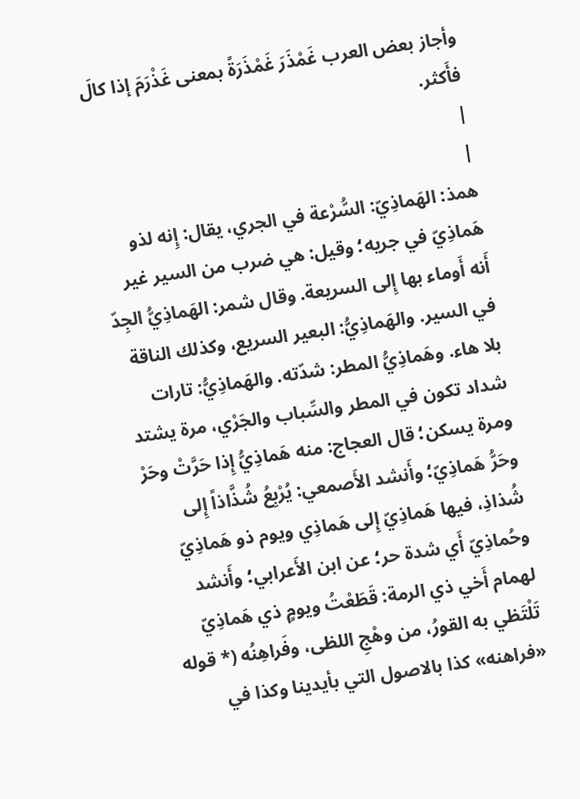وأجاز بعض العرب غَمْذَرَ غَمْذَرَةً بمعنى غَذْرَمَ إذا كالَ فأَكثر.
|
|
همذ: الهَماذِيّ: السُّرْعة في الجري، يقال: إِنه لذو هَماذِيّ في جريه؛ وقيل: هي ضرب من السير غير أَنه أَوماء بها إِلى السريعة. وقال شمر: الهَماذِيُّ الجِدّ في السير. والهَماذِيُّ: البعير السريع، وكذلك الناقة بلا هاء. وهَماذِيُّ المطر: شدّته. والهَماذِيُّ: تارات شداد تكون في المطر والسِّباب والجَرْي، مرة يشتد ومرة يسكن؛ قال العجاج: منه هَماذِيُّ إِذا حَرَّتْ وحَرْ وحَرُّ هَماذِيّ؛ وأَنشد الأَصمعي: يُرْبِعُ شُذَّاذاً إِلى شُذاذِ، فيها هَماذِيّ إِلى هَماذِي ويوم ذو هَماذِيّ وحُماذِيّ أَي شدة حر؛ عن ابن الأَعرابي؛ وأَنشد لهمام أَخي ذي الرمة: قَطَعْتُ ويومٍ ذي هَماذِيّ تَلْتَظي به القورُ، من وهْجِ اللظى، وفَراهِنُه (* قوله «فراهنه» كذا بالاصول التي بأيدينا وكذا في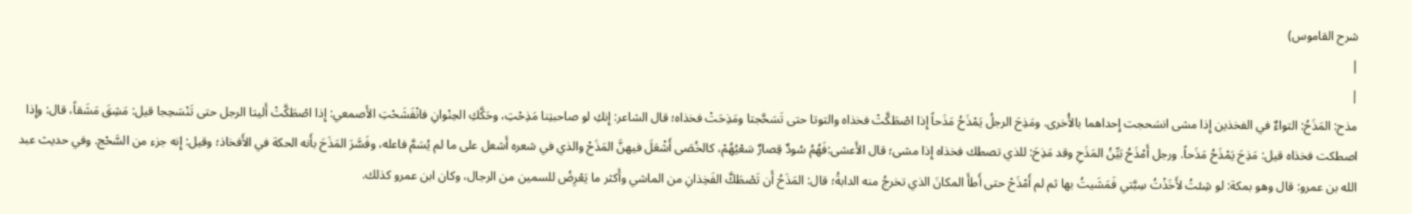شرح القاموس)
|
|
مذح: المَذَحُ: التواءٌ في الفخذين إِذا مشى انسَحجت إِحداهما بالأُخرى. ومَذِحَ الرجلُ يَمْذَحُ مَذَحاً إِذا اصْطَكَّتْ فخذاه والتوتا حتى تَسَحَّجتا ومَذِحَتْ فخذاه؛ قال الشاعر: إِنكِ لو صاحبتِنا مَذِحْتِ، وحَكَّكِ الحِنْوانِ فانْفَشَحْتِ الأَصمعي: إِذا اصْطَكَّتْ أَليتا الرجل حتى تَنْسَحِجا قيل: مَشِقَ مَشَقاً، قال: وإِذا اصطكت فخذاه قيل: مَذِحَ يَمْذَحُ مَذَحاً. ورجل أَمْذَحُ بَيِّنُ المَذَحِ وقد مَذِحَ: للذي تصطك فخذاه إِذا مشى؛ قال الأَعشى:فَهُمُ سُودٌ قِصارٌ سَعْيُهُمْ، كالخُصَى أَشْعَلَ فيهنَّ المَذَحْ والذي في شعره أَشعل على ما لم يُسَمَّ فاعله، وفَسَّرَ المَذَحَ بأَنه الحكة في الأَفخاذ؛ وقيل: إِنه جزء من السَّحْج. وفي حديث عبد الله بن عمرو: قال وهو بمكة: لو شِئتُ لأَخَذْتُ سِبَّتي فَمَشَيتُ بها ثم لم أَمْذَحْ حتى أَطأَ المكانَ الذي تخرجُ منه الدابةُ؛ قال: المَذَحُ أَن تَصْطَكَّ الفَخِذانِ من الماشي وأَكثر ما يَعْرِضُ للسمين من الرجال، وكان ابن عمرو كذلك.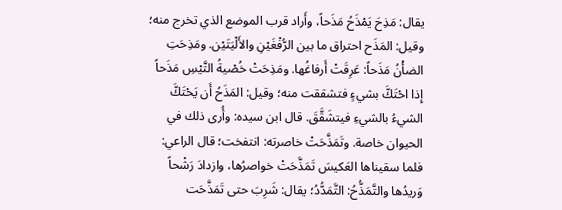يقال: مَذِحَ يَمْذَحُ مَذَحاً، وأَراد قرب الموضع الذي تخرج منه؛ وقيل: المَذَح احتراق ما بين الرُّفْغَيْنِ والأَلْيَتَيْن. ومَذِحَتِ الضأْنُ مَذَحاً: عَرِقَتْ أَرفاغُها. ومَذِحَتْ خُصْيةُ التَّيْسِ مَذَحاً إِذا احْتَكَّ بشيءٍ فتشققت منه؛ وقيل: المَذَحُ أَن يَحْتَكَّ الشيءُ بالشيءِ فيتشَقَّقَ. قال ابن سيده: وأُرى ذلك في الحيوان خاصة. وتَمَذَّحَتْ خاصرته: انتفخت؛ قال الراعي: فلما سقيناها العَكيسَ تَمَذَّحَتْ خواصرُها، وازدادَ رَشْحاً وَريدُها والتَّمَذُّحُ: التَّمَدُّدُ؛ يقال: شَرِبَ حتى تَمَذَّحَت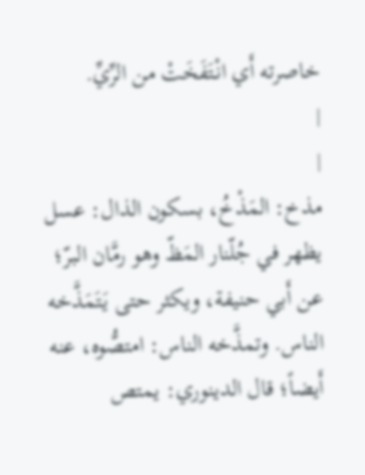خاصرته أَي انْتَفَخَتْ من الرِّيِّ.
|
|
مذخ: المَذْخُ، بسكون الذال: عسل يظهر في جُلّنار المَظّ وهو رمَّان البرّ؛ عن أَبي حنيفة، ويكثر حتى يَتَمَذَّخه الناس. وتمذَّخه الناس: امتصُّوه، عنه أَيضاً؛ قال الدينوري: يمتص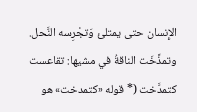الإِنسان حتى يمتلئ وَتجْرِسه النَّحل. وتمذَّخَت الناقةُ في مشيها: تقاعست كتمدَّخت (* قوله «كتمدخت» هو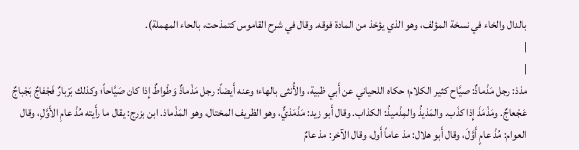بالدال والخاء في نسخة المؤلف، وهو الذي يؤخذ من المادة فوقه. وقال في شرح القاموس كتمذحت، بالحاء المهملة).
|
|
مذذ: رجل مَذْماذٌ: صيَّاح كثير الكلام؛ حكاه اللحياني عن أَبي ظبية، والأُنثى بالهاء؛ وعنه أَيضاً: رجل مَذْماذٌ وَطْواطٌ إِذا كان صَيَّاحاً؛ وكذلك بَرْبارٌ فَجْفاجٌ بَجْباجٌ عَجْعاجٌ. ومَذْمَذَ إِذا كذَب. والمَذيذُ والمِذْميذُ: الكذاب. وقال أَبو زيد: مَذْمَذيٌّ، وهو الظريف المختال، وهو المَذْماذ. ابن بزرج: يقال ما رأَيته مُذْ عامِ الأَوَّلِ، وقال العوام: مُذْ عامٍ أَوَّلَ، وقال أَبو هلال: مذ عاماً أَول، وقال الآخر: مذ عامٌ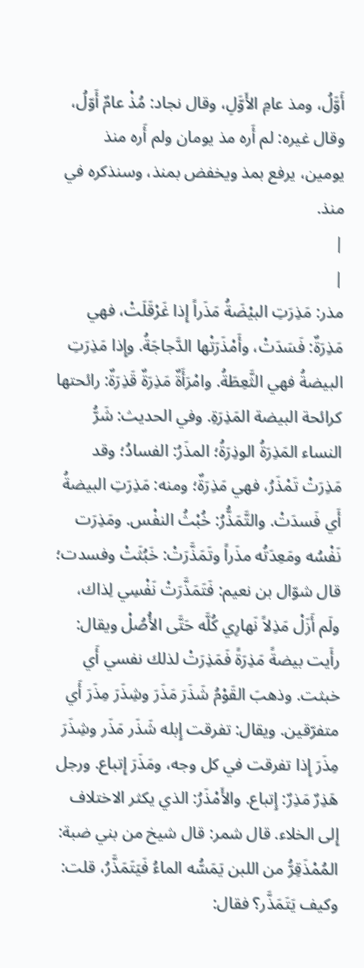أَوَّلُ، ومذ عامِ الأَوَّلِ، وقال نجاد: مُذْ عامٌ أَوّلُ، وقال غيره: لم أَره مذ يومان ولم أَره منذ يومين، يرفع بمذ ويخفض بمنذ، وسنذكره في منذ.
|
|
مذر: مَذِرَتِ البيْضَةُ مَذَراً إِذا غَرْقَلَتْ، فهي مَذِرَةٌ: فَسَدَتْ، وأَمْذَرَتْها الدَّجاجَةُ. وإِذا مَذِرَتِ البيضةُ فهي الثَّعِطَةُ. وامْرَأَةٌ مَذِرَةٌ قَذِرَةٌ: رائحتها كرائحة البيضة المَذِرَةِ. وفي الحديث: شَرُّ النساء المَذِرَةُ الوذِرَةُ؛ المذَرُ: الفسادُ؛ وقد مَذِرَتْ تَمْذَرُ، فهي مَذِرَةٌ؛ ومنه: مَذِرَتِ البيضةُ أَي فَسدَتْ. والتَّمَذُّرُ: خُبْثُ النفْس. ومَذِرَت نَفْسُه ومَعِدَتُه مذَراً وتَمَذَّرَتْ: خَبُثَتْ وفسدت؛ قال شوّال بن نعيم: فَتَمَذَّرَتْ نَفْسِي لِذاك، ولَم أَزَلْ مَذِلاً نَهارِي كُلَّه حَتَّى الأُصُلْ ويقال: رأَيت بيضةً مَذِرَةً فَمَذِرَتْ لذلك نفسي أَي خبثت. وذهبَ القَوْمُ شَذَرَ مَذَرَ وشِذَرَ مِذَرَ أَي متفرّقين. ويقال: تفرقت إِبله شَذَر مَذَر وشِذَرَ مِذَرَ إِذا تفرقت في كل وجه، ومَذَرَ إِتباع. ورجل هَذِرٌ مَذِرٌ: إِتباع. والأَمْذَرُ: الذي يكثر الاختلاف إِلى الخلاء. قال شمر: قال شيخ من بني ضبة: المُمْذَقِرُّ من اللبن يَمَسُّه الماءُ فَيَتَمَذَّرُ، قلت: وكيف يَتَمَذَّر؟ فقال: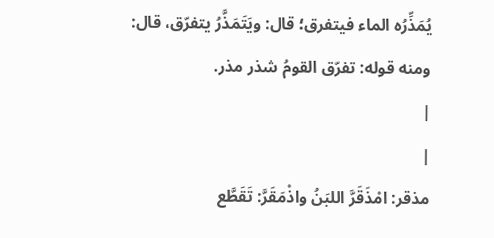يُمَذِّرُه الماء فيتفرق؛ قال: ويَتَمَذَّرُ يتفرّق، قال: ومنه قوله: تفرّق القومُ شذر مذر.
|
|
مذقر: امْذَقَرَّ اللبَنُ واذْمَقَرَّ: تَقَطَّع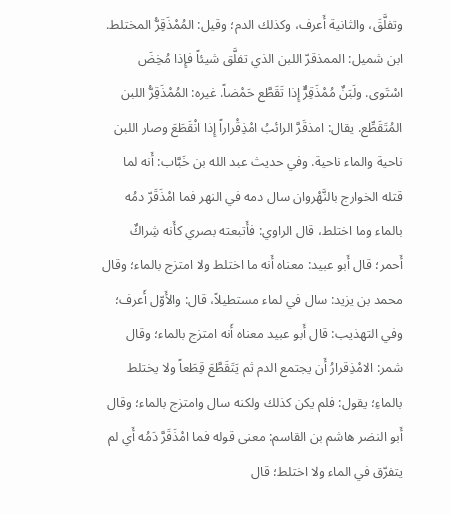وتفلَّقَ، والثانية أَعرف، وكذلك الدم؛ وقيل: المُمْذَقِرُّ المختلط. ابن شميل: الممذقرّ اللبن الذي تفلَّق شيئاً فإِذا مُخِضَ اسْتَوى. ولَبَنٌ مُمْذَقِرٌّ إِذا تَقَطَّع حَمْضاً. غيره: المُمْذَقِرُّ اللبن المُتَقَطِّع. يقال: امذقَرَّ الرائبُ امْذِقْراراً إِذا انْقَطَعَ وصار اللبن ناحية والماء ناحية. وفي حديث عبد الله بن خَبَّاب: أَنه لما قتله الخوارج بالنَّهْروان سال دمه في النهر فما امْذَقَرّ دمُه بالماء وما اختلط، قال الراوي: فأَتبعته بصري كأَنه شِراكٌ أَحمر؛ قال أَبو عبيد: معناه أَنه ما اختلط ولا امتزج بالماء؛ وقال محمد بن يزيد: سال في لماء مستطيلاً، قال: والأَوّل أَعرف؛ وفي التهذيب: قال أَبو عبيد معناه أَنه امتزج بالماء؛ وقال شمر: الامْذِقرارُ أَن يجتمع الدم ثم يَتَقَطَّعَ قِطَعاً ولا يختلط بالماءِ؛ يقول: فلم يكن كذلك ولكنه سال وامتزج بالماء؛ وقال أَبو النضر هاشم بن القاسم: معنى قوله فما امْذَقَرَّ دَمُه أَي لم يتفرّق في الماء ولا اختلط؛ قال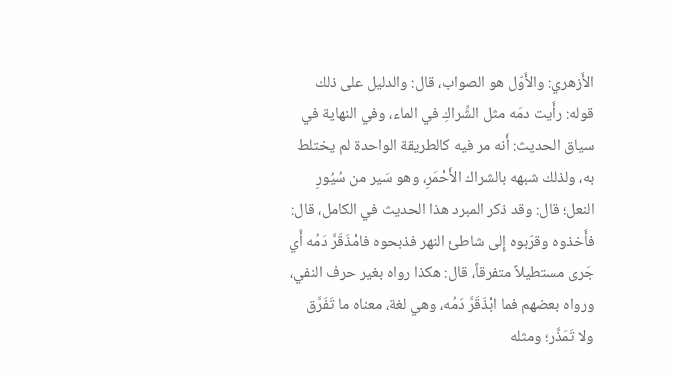الأَزهري: والأَوّل هو الصواب، قال: والدليل على ذلك قوله: رأَيت دمَه مثل الشِّراكِ في الماء، وفي النهاية في سياق الحديث: أَنه مر فيه كالطريقة الواحدة لم يختلط به، ولذلك شبهه بالشراك الأَحْمَرِ، وهو سَير من سُيُورِ النعل؛ قال: وقد ذكر المبرد هذا الحديث في الكامل، قال: فأَخذوه وقرّبوه إِلى شاطئ النهر فذبحوه فامْذَقَرَّ دَمُه أَي جَرى مستطيلاً متفرقاً، قال: هكذا رواه بغير حرف النفي، ورواه بعضهم فما ابْذَقَرَّ دَمُه، وهي لغة، معناه ما تَفَرَّق ولا تَمَذَّر؛ ومثله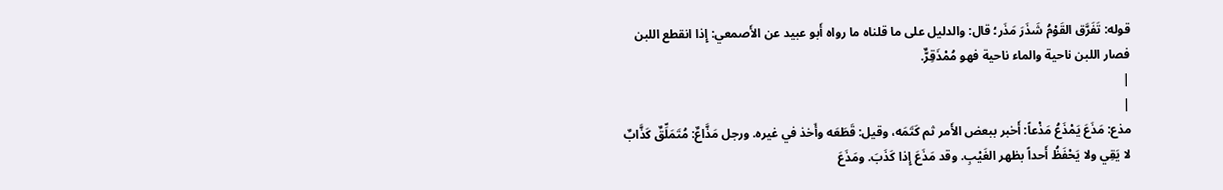قوله: تَفَرَّق القَوْمُ شَذَرَ مَذَر؛ قال: والدليل على ما قلناه ما رواه أَبو عبيد عن الأَصمعي: إِذا انقطع اللبن فصار اللبن ناحية والماء ناحية فهو مُمْذَقِرٌّ.
|
|
مذع: مَذَعَ يَمْذَعُ مَذْعاً: أَخبر ببعض الأَمر ثم كَتَمَه، وقيل: قَطَعَه وأَخذ في غيره. ورجل مَذَّاعٌ: مُتَمَلِّقٌ كَذَّابٌ لا يَقِي ولا يَحْفَظُ أَحداً بظهر الغَيْبِ. وقد مَذَعَ إِذا كَذَبَ. ومَذَعَ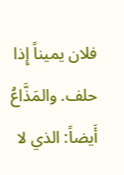فلان يميناً إِذا حلف. والمَذَّاعُ أَيضاً: الذي لا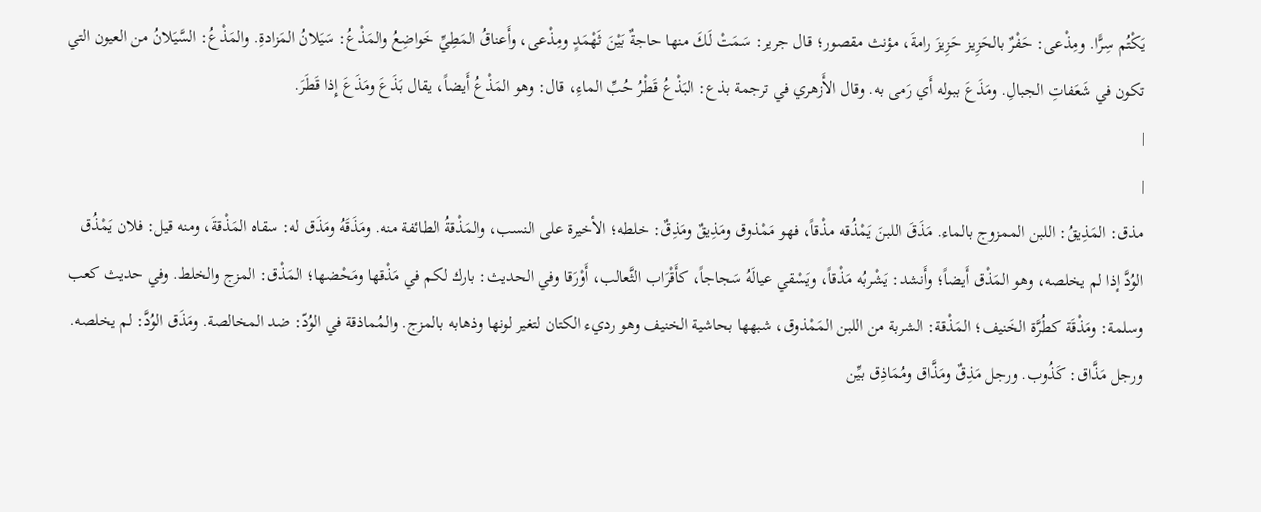يَكْتُم سِرًّا. ومِذْعى: حَفْرٌ بالحَزِيز حَزِيزَ رامةَ، مؤنث مقصور؛ قال جرير: سَمَتْ لَكَ منها حاجةٌ بَيْنَ ثَهْمَدٍ ومِذْعى، وأَعناقُ المَطِيِّ خَواضِعُ والمَذْعُ: سَيَلانُ المَزادةِ. والمَذْعُ: السَّيَلانُ من العيون التي تكون في شَعَفاتِ الجبالِ. ومَذَعَ ببوله أَي رَمى به. وقال الأَزهري في ترجمة بذع: البَذْعُ قَطْرُ حُبِّ الماءِ، قال: وهو المَذْعُ أَيضاً، يقال بَذَعَ ومَذَعَ إِذا قَطَرَ.
|
|
مذق: المَذِيقُ: اللبن الممزوج بالماء. مَذَقَ اللبنَ يَمْذُقه مذْقاً، فهو مَمْذوق ومَذِيقٌ ومَذِقٌ: خلطه؛ الأخيرة على النسب، والمَذْقةُ الطائفة منه. ومَذَقَهُ ومَذَق له: سقاه المَذْقةَ، ومنه قيل: فلان يَمْذُق الوُدَّ إذا لم يخلصه، وهو المَذْق أَيضاً؛ وأَنشد: يَشْربُه مَذْقاً، ويَسْقي عيالَهُ سَجاجاً، كأَقْرَاب الثَّعالب، أَوْرَقا وفي الحديث: بارك لكم في مَذْقها ومَحْضها؛ المَذْق: المزج والخلط. وفي حديث كعب وسلمة: ومَذْقَة كطُرَّة الخَنيف؛ المَذْقة: الشربة من اللبن المَمْذوق، شبهها بحاشية الخنيف وهو رديء الكتان لتغير لونها وذهابه بالمزج. والمُماذقة في الوُدّ: ضد المخالصة. ومَذَق الوُدَّ: لم يخلصه. ورجل مَذَّاق: كَذُوب. ورجل مَذِقٌ ومَذَّاق ومُمَاذِق بيِّن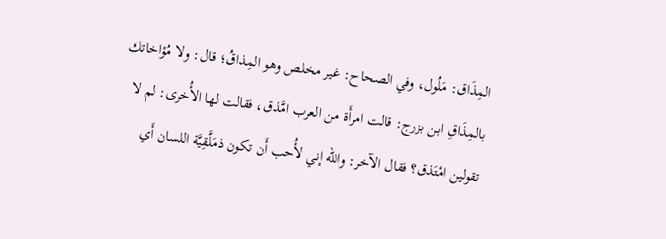المِذَاق: مَلُول، وفي الصحاح: غير مخلص وهو المِذاقُ؛ قال: ولا مُؤاخاتك بالمِذَاقِ ابن بزرج: قالت امرأَة من العرب امَّذق، فقالت لها الأُخرى: لم لا تقولين امْتَذق؟ فقال الآخر: والله إني لأُحب أَن تكون ذمَلَّقِيَّة اللسان أَي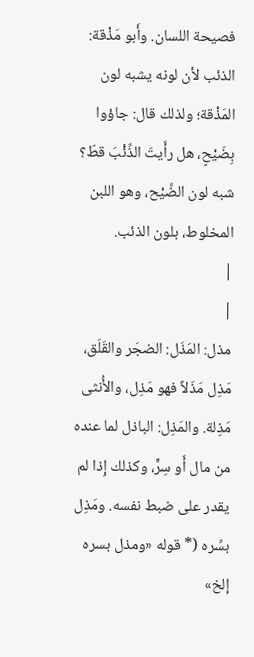فصيحة اللسان. وأَبو مَذْقة: الذئب لأن لونه يشبه لون المَذْقة؛ ولذلك قال: جاؤوا بِضَيْحٍ، هل رأَيتَ الذِّئْبَ قطّ؟ شبه لون الضَّيْح، وهو اللبن المخلوط، بلون الذئب.
|
|
مذل: المَذَل: الضجَر والقَلَق، مَذِل مَذَلاً فهو مَذِل، والأُنثى مَذِلة. والمَذِل: الباذل لما عنده من مال أَو سِرٍّ، وكذلك إِذا لم يقدر على ضبط نفسه. ومَذِل بسِّره (* قوله «ومذل بسره إلخ»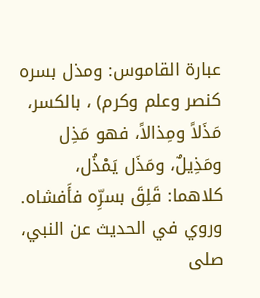عبارة القاموس: ومذل بسره كنصر وعلم وكرم) ، بالكسر، مَذَلاً ومِذالاً، فهو مَذِل ومَذِيلٌ، ومَذَل يَمْذُل، كلاهما: قَلِقَ بسرِّه فأَفشاه. وروي في الحديث عن النبي، صلى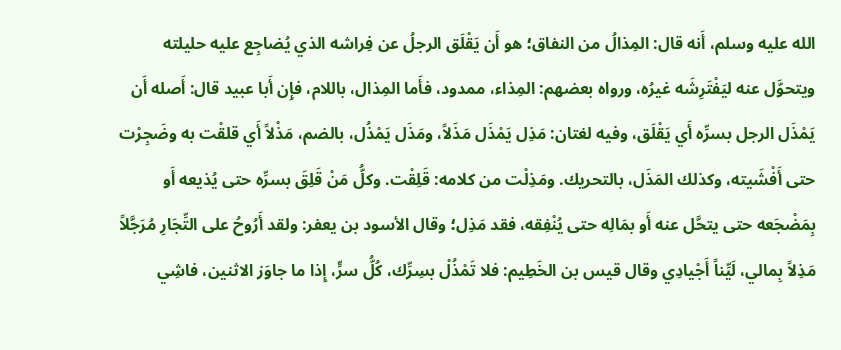الله عليه وسلم، أَنه قال: المِذالُ من النفاق؛ هو أَن يَقْلَق الرجلُ عن فِراشه الذي يُضاجِع عليه حليلته ويتحوَّل عنه ليَفْتَرِشَه غيرُه، ورواه بعضهم: المِذاء، ممدود، فأَما المِذال، باللام، فإِن أَبا عبيد قال: أَصله أَن يَمْذَل الرجل بسرِّه أَي يَقْلَق، وفيه لغتان: مَذِل يَمْذَل مَذَلاً، ومَذَل يَمْذُل، بالضم، مَذْلاً أَي قلقْت به وضَجِرْت حتى أَفْشَيته، وكذلك المَذَل، بالتحريك. ومَذِلْت من كلامه: قَلِقْت. وكلُّ مَنْ قَلِقَ بسرِّه حتى يُذيعه أَو بِمَضْجَعه حتى يتحَّل عنه أَو بمَالِه حتى يُنْفِقه، فقد مَذِل؛ وقال الأسود بن يعفر: ولقد أَرُوحُ على التِّجَارِ مُرَجَّلاً مَذِلاً بِمالي، لَيِّناً أَجْيادِي وقال قيس بن الخَطِيم: فلا تَمْذُلْ بسِرِّك، كُلُّ سرٍّ، إِذا ما جاوَز الاثنين، فاشِي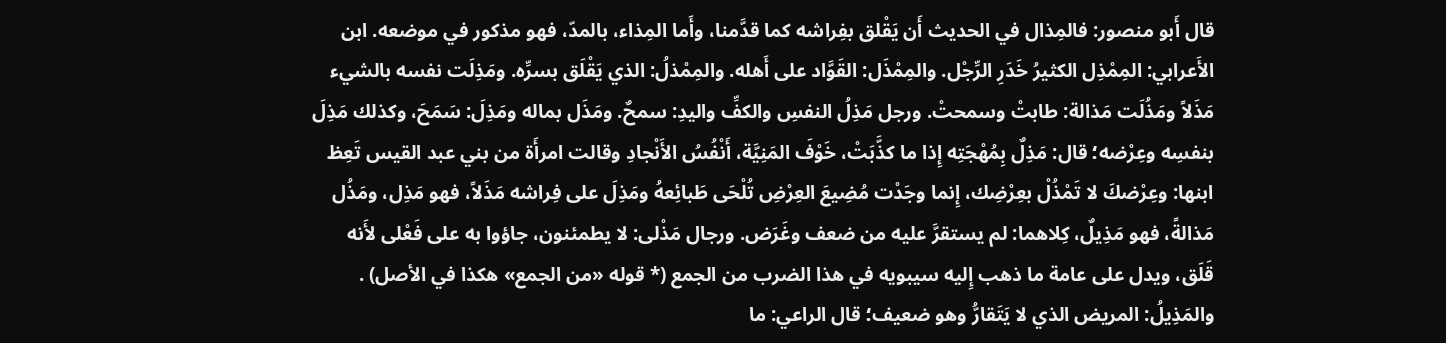قال أَبو منصور: فالمِذال في الحديث أَن يَقْلق بفِراشه كما قدَّمنا، وأَما المِذاء، بالمدّ، فهو مذكور في موضعه. ابن الأَعرابي: المِمْذِل الكثيرُ خَدَرِ الرِّجْل. والمِمْذَل: القَوَّاد على أَهله. والمِمْذلُ: الذي يَقْلَق بسرِّه. ومَذِلَت نفسه بالشيء مَذَلاً ومَذُلَت مَذالة: طابتْ وسمحتْ. ورجل مَذِلُ النفسِ والكفِّ واليدِ: سمحٌ. ومَذَل بماله ومَذِلَ: سَمَحَ، وكذلك مَذِلَ بنفسِه وعِرْضه؛ قال: مَذِلٌ بِمُهْجَتِه إِذا ما كذَّبَتْ، خَوْفَ المَنِيَّة، أَنْفُسُ الأَنْجادِ وقالت امرأَة من بني عبد القيس تَعِظ ابنها: وعِرْضكَ لا تَمْذُلْ بعِرْضِك، إِنما وجَدْت مُضِيعَ العِرْضِ تُلْحَى طَبائِعهُ ومَذِلَ على فِراشه مَذَلاً، فهو مَذِل، ومَذُل مَذالةً، فهو مَذِيلٌ، كِلاهما: لم يستقرَّ عليه من ضعف وغَرَض. ورجال مَذْلى: لا يطمئنون، جاؤوا به على فَعْلى لأَنه قَلَق، ويدل على عامة ما ذهب إِليه سيبويه في هذا الضرب من الجمع (* قوله «من الجمع» هكذا في الأصل) . والمَذِيلُ: المريض الذي لا يَتَقارُّ وهو ضعيف؛ قال الراعي: ما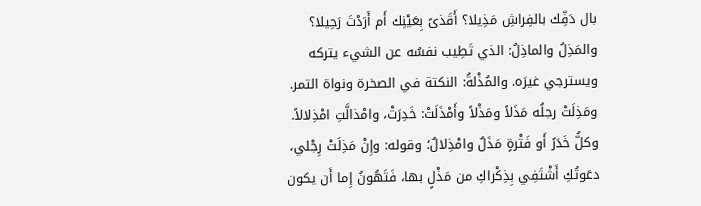بال دَفِّك بالفِراشِ مَذِيلا؟ أَقَذىً بِعَيْنِك أَم أَرَدْتَ رَحِيلا؟ والمَذِلُ والماذِلُ: الذي تَطِيب نفسُه عن الشيء يتركه ويسترجي غيرَه. والمُذْلةُ: النكتة في الصخرة ونواة التمر. ومَذِلَتْ رجلُه مَذَلاً ومَذْلاً وأَمْذَلَتْ: خَدِرَتْ، وامْذالَّتِ امْذِلالاً. وكلُّ خَدَرً أَو فَتْرةٍ مَذَلٌ وامْذِلالٌ؛ وقوله: وإِنْ مَذِلَتْ رِجْلي، دعَوتُكِ أَشْتَفِي بِذِكْراكِ من مَذْلٍ بها، فَتَهُونُ إِما أَن يكون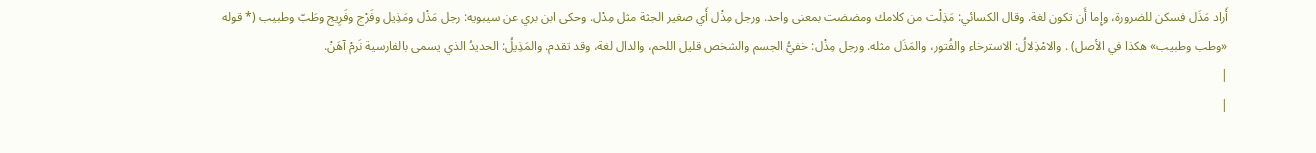أَراد مَذَل فسكن للضرورة، وإِما أَن تكون لغة. وقال الكسائي: مَذِلْت من كلامك ومضضت بمعنى واحد. ورجل مِذْل أَي صغير الجثة مثل مِدْل. وحكى ابن بري عن سيبويه: رجل مَذْل ومَذِيل وفَرْج وفَرِيج وطَبّ وطبيب (* قوله «وطب وطبيب» هكذا في الأصل) . والامْذِلالُ: الاسترخاء والفُتور، والمَذَل مثله. ورجل مِذْل: خفيُّ الجسم والشخص قليل اللحم، والدال لغة، وقد تقدم. والمَذِيلُ: الحديدُ الذي يسمى بالفارسية نَرمْ آهَنْ.
|
|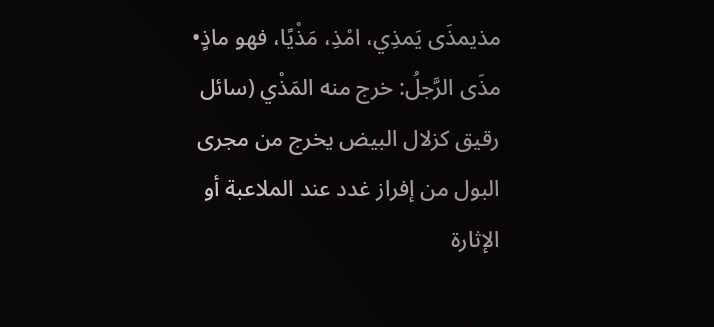مذيمذَى يَمذِي، امْذِ، مَذْيًا، فهو ماذٍ• مذَى الرَّجلُ: خرج منه المَذْي (سائل رقيق كزلال البيض يخرج من مجرى البول من إفراز غدد عند الملاعبة أو الإثارة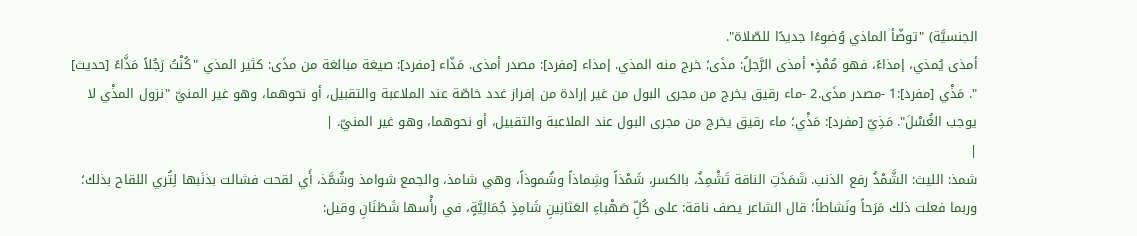الجنسيَّة) "توضّأ الماذي وُضوءًا جديدًا للصّلاة".
أمذى يُمذي، إمذاءً، فهو مُمْذٍ• أمذى الرَّجلُ: مذَى؛ خرج منه المذي. إمذاء [مفرد]: مصدر أمذى. مَذّاء [مفرد]: صيغة مبالغة من مذَى: كثير المذي "كُنْتُ رَجُلاً مَذَّاءً [حديث] ". مَذْي [مفرد]:1 -مصدر مذَى.2 -ماء رقيق يخرج من مجرى البول من غير إرادة من إفراز غدد خاصّة عند الملاعبة والتقبيل، أو نحوهما، وهو غير المنيّ "نزول المذْي لا يوجب الغُسْلَ". مَذِيّ [مفرد]: مَذْي؛ ماء رقيق يخرج من مجرى البول عند الملاعبة والتقبيل، أو نحوهما، وهو غير المنيّ. |
|
شمذ: الليث: الشَّمْذُ رفع الذنب. شَمَذَتِ الناقة تَشْمِذُ، بالكسر، شَمْذاً وشِماذاً وشُموذاً، وهي شامذ، والجمع شوامذ وشُمَّذ، أَي لقحت فشالت بذنَبها لِتُري اللقاح بذلك؛ وربما فعلت ذلك مَرَحاً ونَشاطاً؛ قال الشاعر يصف ناقة: على كُلِّ صَهْباءِ العَثانِينِ شَامِذٍ جُمَالِيَّةٍ، في رأْسها شَطَنَانِ وقيل: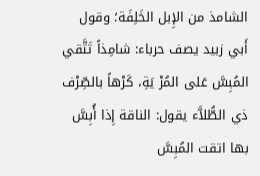الشامذ من الإِبل الخَلِفَة؛ وقول أَبي زبيد يصف حرباء: شامِذاً تَتَّقي المُبِسَّ عَلى المُرْ يَةِ، كَرْهاً بالصِّرْف ذي الطُّلاَّء يقول: الناقة إِذا أُبِسَّ بها اتقت المُبِسَّ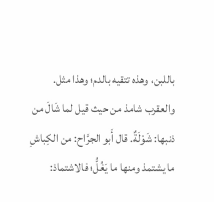باللبن، وهذه تتقيه بالدم؛ وهذا مثل. والعقرب شامذ من حيث قيل لما شَالَ من ذنبها: شَوْلَةٌ. قال أَبو الجرَّاح: من الكِباشِ ما يشتمذ ومنها ما يَغُلُّ؛ فالاشتماذ: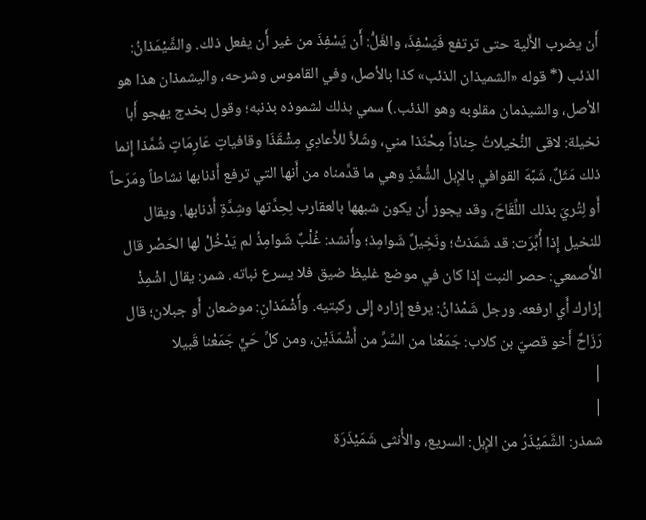أَن يضرب الأَلية حتى ترتفع فَيَسْفِذَ، والغَلُّ: أَن يَسْفِذَ من غير أَن يفعل ذلك. والشَّيْمَذانُ: الذئب (* قوله «الشميذان الذئب» كذا بالأصل، وفي القاموس وشرحه، واليشمذان هذا هو الأصل، والشيذمان مقلوبه وهو الذئب.) سمي بذلك لشموذه بذنبه؛ وقول بخدج يهجو أَبا نخيلة: لاقى النُّخيلاتُ حِناذاً مِحْنَذا مني، وشَلاًّ للأَعادِي مِشْقَذَا وقافياتٍ عَارِمَاتٍ شُمَّذا إِنما ذلك مَثَلٌ، شَبَّهَ القوافي بالإِبل الشُّمَّذِ وهي ما قدَّمناه من أَنها التي ترفع أَذنابها نشاطاً ومَرَحاً أَو لِتُريَ بذلك اللِّقَاحَ، وقد يجوز أَن يكون شبهها بالعقارب لِحِدَّتها وشِدَّةِ أَذنابها. ويقال للنخيل إِذا أُبِّرَت: قد شَمَذتْ؛ ونَخِيلٌ شَوامِذ؛ وأَنشد: غُلْبٌ شَوامِذُ لم يَدْخُلْ لها الحَصْر قال الأَصمعي: حصر النبت إِذا كان في موضع غليظ ضيق فلا يسرع نباته. شمر: يقال اشْمِذْ إِزارك أَي ارفعه. ورجل شَمْذانُ: يرفع إِزاره إِلى ركبتيه. وأَشْمَذانِ: موضعان أَو جبلان؛ قال رَزَاحٌ أَخو قصيّ بن كلاب: جَمَعْنا من السِّرِّ من أَشْمَذَيْن، ومن كلِّ حَيٍّ جَمَعْنا قَبيلا
|
|
شمذر: الشَّمَيْذَرُ من الإِبل: السريع، والأُنثى شَمَيْذَرَة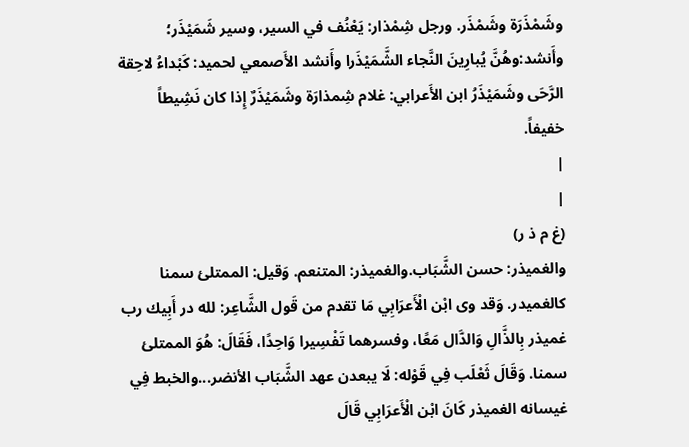وشَمْذَرَة وشَمْذَر. ورجل شِمْذار: يَعْنُف في السير، وسير شَمَيْذَر؛ وأَنشد:وهُنَّ يُبارِينَ النَّجاء الشَّمَيْذَرا وأَنشد الأَصمعي لحميد: كَبْداءُ لاحِقة الرَّحَى وشَمَيْذَرُ ابن الأَعرابي: غلام شِمذارَة وشَمَيْذَرٌ إِذا كان نَشِيطاً خفيفاً.
|
|
(غ م ذ ر)
والغميذر: حسن الشَّبَاب.والغميذر: المتنعم. وَقيل: الممتلئ سمنا كالغميدر. وَقد وى ابْن الْأَعرَابِي مَا تقدم من قَول الشَّاعِر: لله در أَبِيك رب غميذر بِالذَّالِ وَالدَّال مَعًا، وفسرهما تَفْسِيرا وَاحِدًا، فَقَالَ: هُوَ الممتلئ سمنا. وَقَالَ ثَعْلَب فِي قَوْله: لَا يبعدن عهد الشَّبَاب الأنضر...والخبط فِي غيسانه الغميذر كَانَ ابْن الْأَعرَابِي قَالَ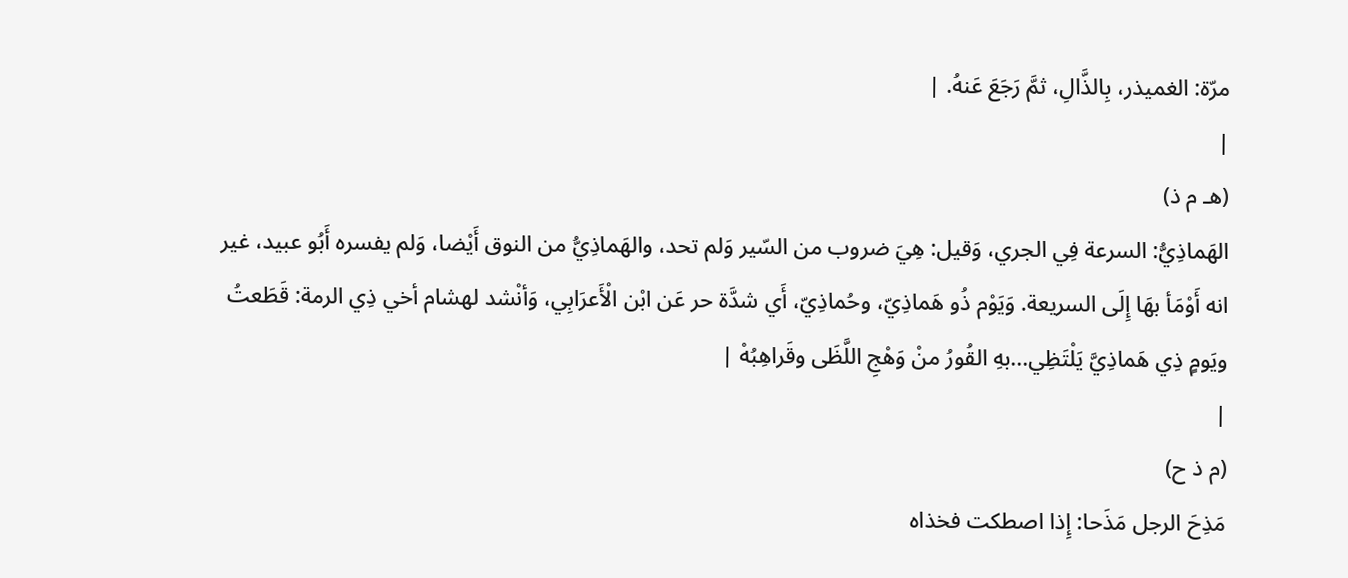مرّة: الغميذر، بِالذَّالِ، ثمَّ رَجَعَ عَنهُ. |
|
(هـ م ذ)
الهَماذِيُّ: السرعة فِي الجري، وَقيل: هِيَ ضروب من السّير وَلم تحد، والهَماذِيُّ من النوق أَيْضا، وَلم يفسره أَبُو عبيد، غير انه أَوْمَأ بهَا إِلَى السريعة. وَيَوْم ذُو هَماذِيّ، وحُماذِيّ، أَي شدَّة حر عَن ابْن الْأَعرَابِي، وَأنْشد لهشام أخي ذِي الرمة: قَطَعتُ ويَومٍ ذِي هَماذِيَّ يَلْتَظِي...بهِ القُورُ منْ وَهْجِ اللَّظَى وقَراهِبُهْ |
|
(م ذ ح)
مَذِحَ الرجل مَذَحا: إِذا اصطكت فخذاه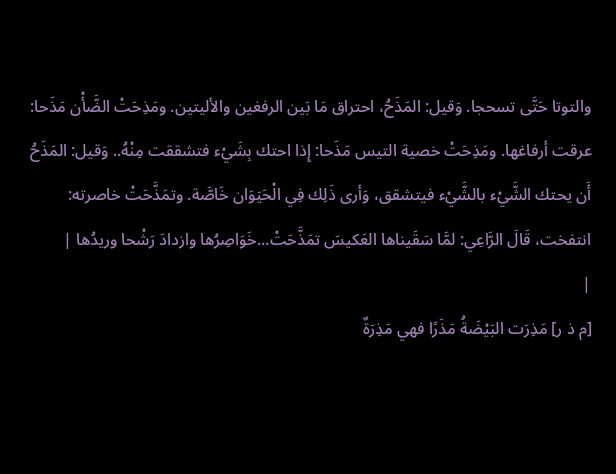والتوتا حَتَّى تسحجا. وَقيل: المَذَحُ، احتراق مَا بَين الرفغين والأليتين. ومَذِحَتْ الضَّأْن مَذَحا: عرقت أرفاغها. ومَذِحَتْ خصية التيس مَذَحا: إِذا احتك بِشَيْء فتشققت مِنْهُ.. وَقيل: المَذَحُ أَن يحتك الشَّيْء بالشَّيْء فيتشقق، وَأرى ذَلِك فِي الْحَيَوَان خَاصَّة. وتمَذَّحَتْ خاصرته: انتفخت، قَالَ الرَّاعِي: لمَّا سَقَيناها العَكيسَ تمَذَّحَتْ...خَوَاصِرُها وازدادَ رَشْحا وريدُها |
|
[م ذ ر] مَذِرَت البَيْضَةُ مَذَرًا فهي مَذِرَةٌ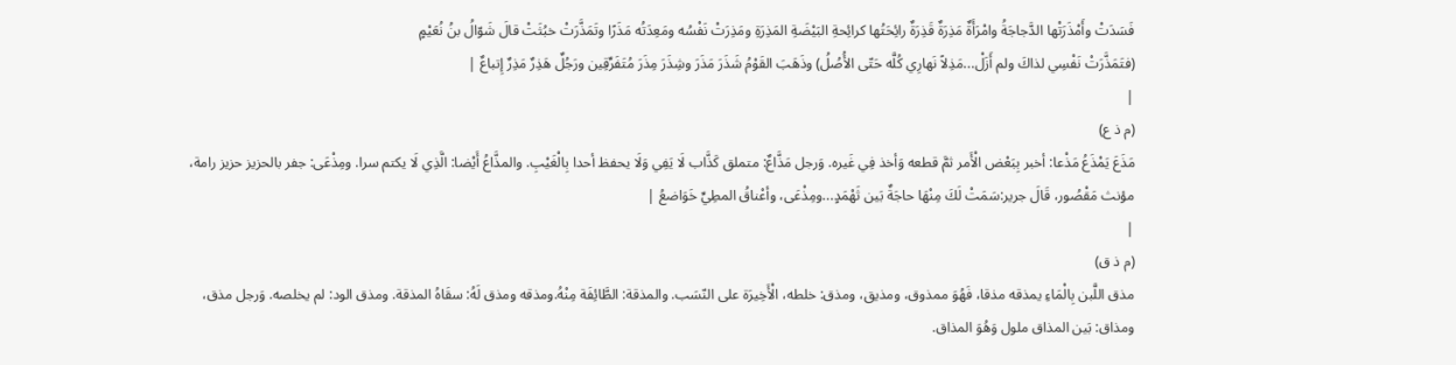فَسَدَتْ وأَمْذَرَتْها الدَّجاجَةُ وامْرَأَةٌ مَذِرَةٌ قَذِرَةٌ رائِحَتُها كرائِحةِ البَيْضَةِ المَذِرَةِ ومَذِرَتْ نَفْسُه ومَعِدَتُه مَذَرًا وتَمَذَّرَتْ خبُثَتْ قالَ شَوّالُ بنُ نُعَيْمٍ
(فتَمَذَّرَتْ نَفْسِي لذاكَ ولم أَزَلْ...مَذِلاً نَهارِي كُلَّه حَتّى الأُصُلُ) وذَهَبَ القَوْمُ شَذَرَ مَذَرَ وشِذَرَ مِذَرَ مُتَفَرِّقِين ورَجُلٌ هَذِرٌ مَذِرٌ إِتباعٌ |
|
(م ذ ع)
مَذَعَ يَمْذَعُ مَذْعا: أخبر بِبَعْض الْأَمر ثمَّ قطعه وَأخذ فِي غَيره. وَرجل مَذَّاعٌ: متملق كَذَّاب لَا يَفِي وَلَا يحفظ أحدا بِالْغَيْبِ. والمذَّاعُ أَيْضا: الَّذِي لَا يكتم سرا. ومِذْعَى: جفر بالحزيز حزيز رامة، مؤنث مَقْصُور، قَالَ جرير:سَمَتْ لَكَ مِنْهَا حاجَةٌ بَين ثَهْمَدٍ...ومِذْعَى، وأعْناقُ المطِيِّ خَوَاضعُ |
|
(م ذ ق)
مذق اللَّبن بِالْمَاءِ يمذقه مذقا، فَهُوَ ممذوق، ومذيق، ومذق: خلطه، الْأَخِيرَة على النّسَب. والمذقة: الطَّائِفَة مِنْهُ.ومذقه ومذق لَهُ: سقَاهُ المذقة. ومذق الود: لم يخلصه. وَرجل مذق، ومذاق: بَين المذاق ملول وَهُوَ المذاق.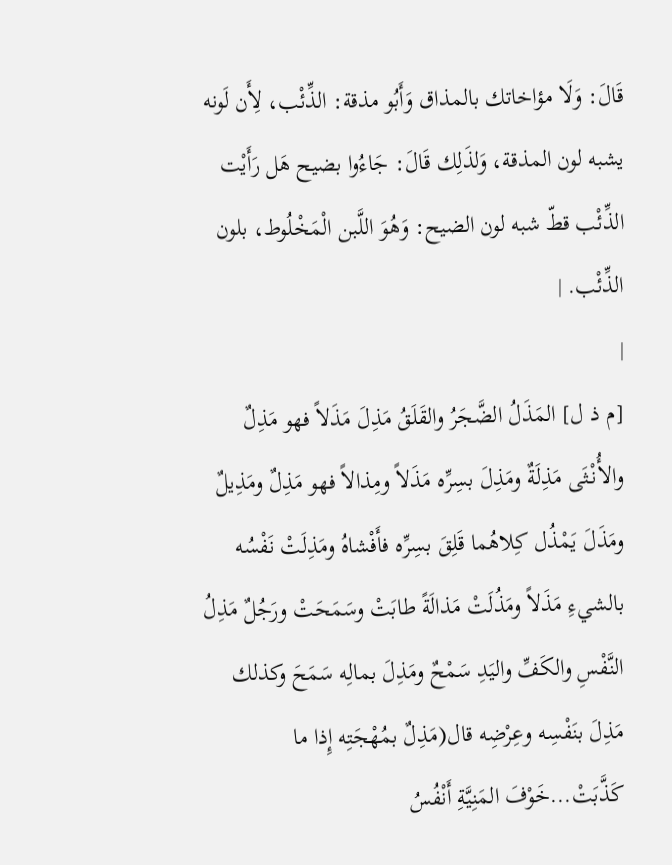قَالَ: وَلَا مؤاخاتك بالمذاق وَأَبُو مذقة: الذِّئْب، لِأَن لَونه يشبه لون المذقة، وَلذَلِك قَالَ: جَاءُوا بضيح هَل رَأَيْت الذِّئْب قطّ شبه لون الضيح: وَهُوَ اللَّبن الْمَخْلُوط، بلون الذِّئْب. |
|
[م ذ ل] المَذَلُ الضَّجَرُ والقَلَقُ مَذِلَ مَذَلاً فهو مَذِلٌ والأُنْثَى مَذِلَةٌ ومَذِلَ بسِرِّه مَذَلاً ومِذالاً فهو مَذِلٌ ومَذِيلٌ ومَذَلَ يَمْذُل كِلاهُما قَلِقَ بسِرِّه فأَفْشاهُ ومَذِلَتْ نَفْسُه بالشيءِ مَذَلاً ومَذُلَتْ مَذالَةً طابَتْ وسَمَحَتْ ورَجُلٌ مَذِلُ النَّفْسِ والكَفِّ واليَدِ سَمْحٌ ومَذِلَ بمالِه سَمَحَ وكذلك مَذِلَ بنَفْسِه وعِرْضِه قال(مَذِلٌ بمُهْجَتِه إِذا ما كَذَّبَتْ...خَوْفَ المَنِيَّةِ أَنْفُسُ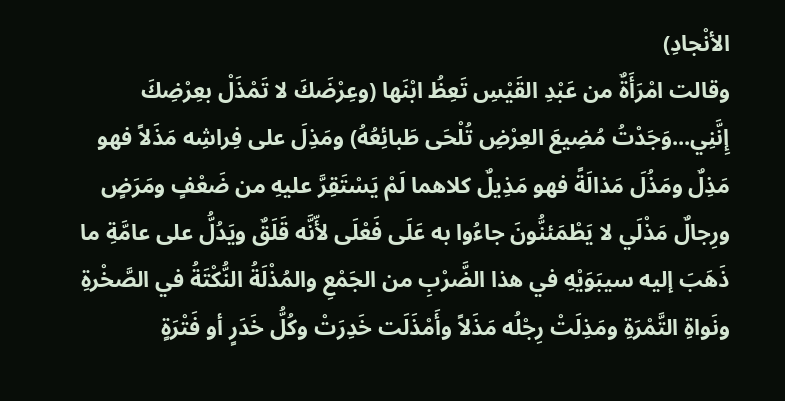الأنْجادِ)
وقالت امْرَأَةٌ من عَبْدِ القَيْسِ تَعِظُ ابْنَها (وعِرْضَكَ لا تَمْذَلْ بعِرْضِكَ إِنَّنِي...وَجَدْتُ مُضِيعَ العِرْضِ تُلْحَى طَبائِعُهُ) ومَذِلَ على فِراشِه مَذَلاً فهو مَذِلٌ ومَذُلَ مَذالَةً فهو مَذِيلٌ كلاهما لَمْ يَسْتَقِرَّ عليهِ من ضَعْفٍ ومَرَضٍ ورِجالٌ مَذْلَي لا يَطْمَئنُّونَ جاءُوا به عَلَى فَعْلَى لأّنَّه قَلَقٌ ويَدُلُّ على عامَّةِ ما ذَهَبَ إليه سيبَوَيْهِ في هذا الضَّرْبِ من الجَمْعِ والمُذْلَةُ النُّكْتَةُ في الصَّخْرةِ ونَواةِ التَّمْرَةِ ومَذِلَتْ رِجْلُه مَذَلاً وأَمْذَلَت خَدِرَتْ وكُلُّ خَدَرٍ أو فَتْرَةٍ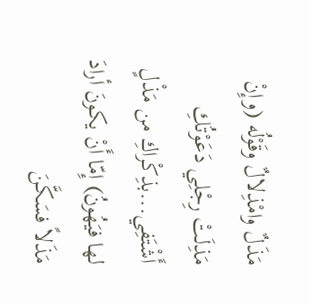مَذَلٌ وامْذِلالٌ وقَوْلُه (وإِنْ مَذِلَتْ رِجْلِي دَعَوْتُكِ أَشْتَفِي...بذِكْراكِ من مَذْلٍ لها فيَهُونُ) إِمّا أَنْ يكونَ أرادَ مَذَلاً فسَكَّنَ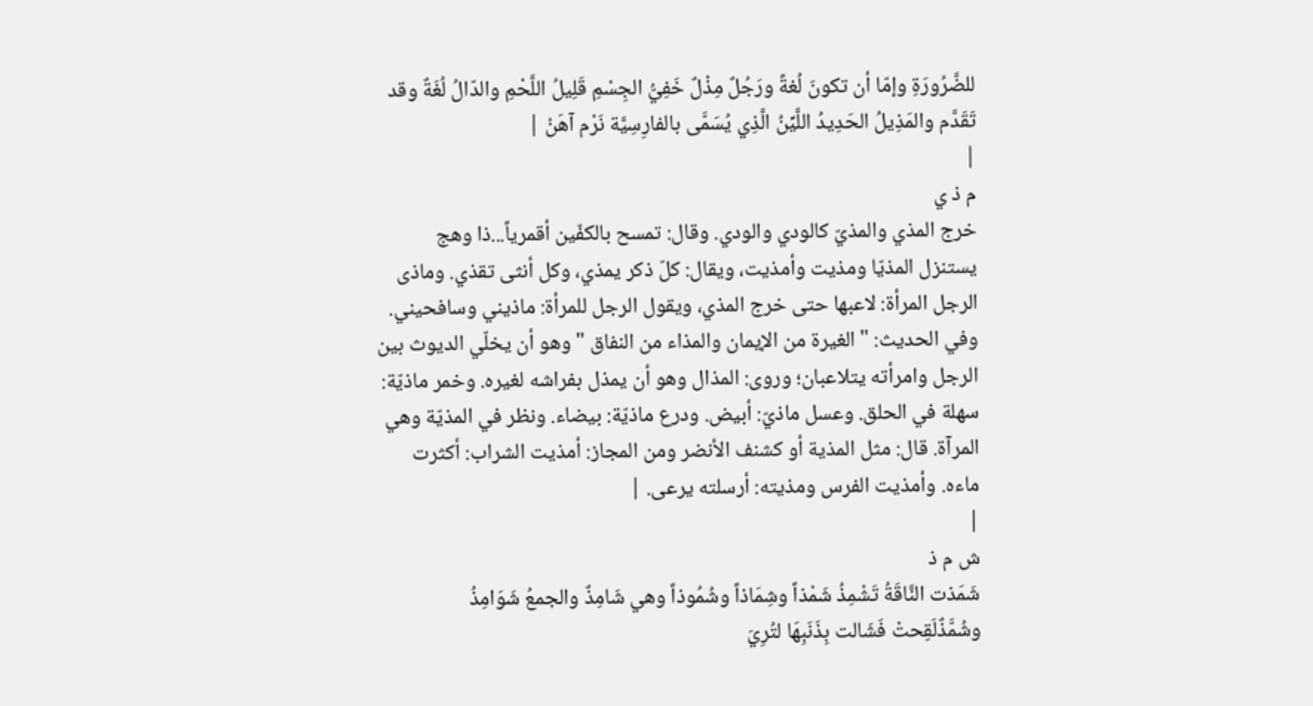للضَّرُورَةِ وإمّا أن تكونَ لُغةً ورَجُلٌ مِذْلٌ خَفِيُّ الجِسْمِ قَلِيلُ اللَّحْمِ والدّالُ لُغَةٌ وقد تَقَدَّم والمَذِيلُ الحَدِيدُ اللَّيِّنُ الَّذِي يُسَمَّى بالفارِسِيَّة نَرْم آهَنْ |
|
م ذ ي
خرج المذي والمذيّ كالودي والودي. وقال: تمسح بالكفّين أقمرياً...ذا وهج يستنزل المذيّا ومذيت وأمذيت، ويقال: كلّ ذكر يمذي، وكل أنثى تقذي. وماذى الرجل المرأة: لاعبها حتى خرج المذي، ويقول الرجل للمرأة: ماذيني وسافحيني. وفي الحديث: " الغيرة من الإيمان والمذاء من النفاق " وهو أن يخلّي الديوث بين الرجل وامرأته يتلاعبان؛ وروى: المذال وهو أن يمذل بفراشه لغيره. وخمر ماذيّة: سهلة في الحلق. وعسل ماذيّ: أبيض. ودرع ماذيّة: بيضاء. ونظر في المذيّة وهي المرآة. قال: مثل المذية أو كشنف الأنضر ومن المجاز: أمذيت الشراب: أكثرت ماءه. وأمذيت الفرس ومذيته: أرسلته يرعى. |
|
ش م ذ
شَمَذت النَّاقَةُ تَشْمِذُ شَمْذاً وشِمَاذاً وشُمُوذاً وهي شَامِذٌ والجمعُ شَوَامِذُ وشُمَّذٌلَقِحتْ فَشَالت بِذَنَبِهَا لتُرِيَ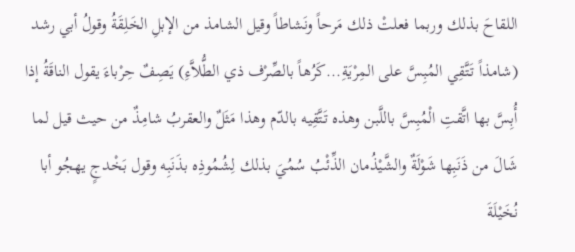اللقاحَ بذلك وربما فعلتْ ذلك مَرحاً ونَشاطاً وقيل الشامذ من الإبلِ الخَلِقَةُ وقولُ أبي رشد (شامذاً تَتَّقِي المُبِسَّ على المِرْيَةِ...كَرُهاً بالصِّرْف ذي الطُّلاَّءِ) يَصِفٌ حِرْباءَ يقول الناقَةُ إذا أُبِسَّ بها اتَّقتِ الْمُبِسَّ باللَّبن وهذه تَتَّقِيه بالدّم وهذا مَثَلٌ والعقربُ شامِذٌ من حيث قيل لما شَالَ من ذَنَبِها شَوْلَةٌ والشَّيْذُمان الذِّئْبُ سُمُيَ بذلك لِشُمُوذِه بذَنَبِه وقول بَخْدجٍ يهجُو أبا نُخَيْلَةَ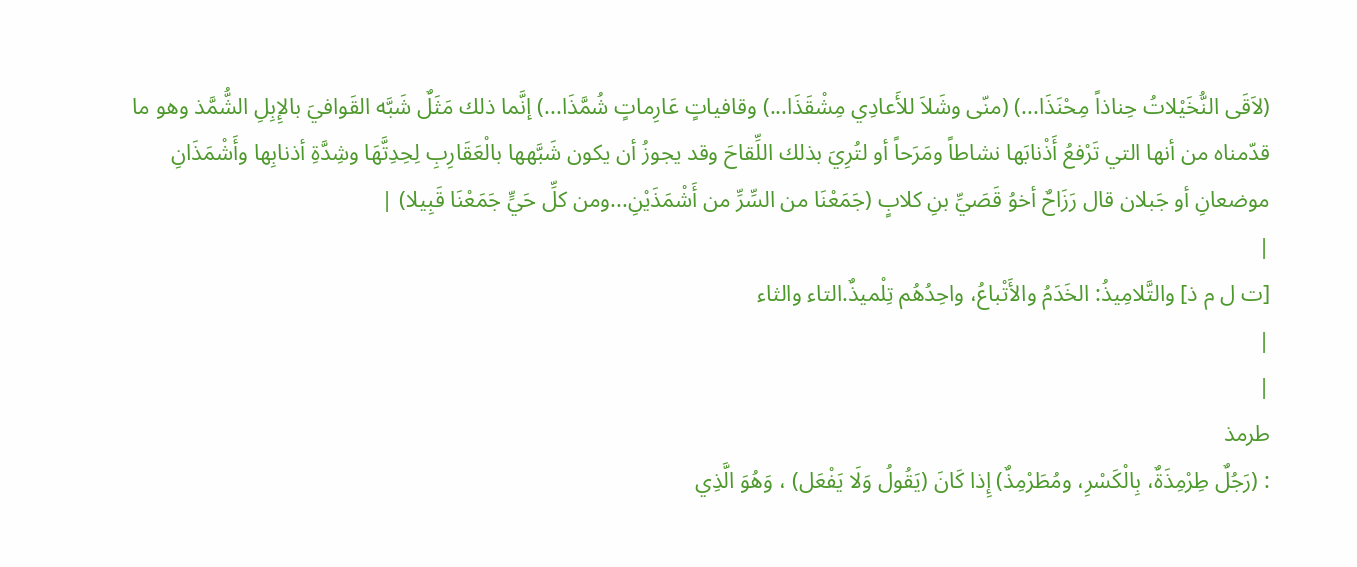(لاَقَى النُّخَيْلاتُ حِناذاً مِحْنَذَا...) (منّى وشَلاَ للأَعادِي مِشْقَذَا...) وقافياتٍ عَارِماتٍ شُمَّذَا...) إنَّما ذلك مَثَلٌ شَبَّه القَوافيَ بالإِبِلِ الشُّمَّذ وهو ما قدّمناه من أنها التي تَرْفعُ أَذْنابَها نشاطاً ومَرَحاً أو لتُرِيَ بذلك اللِّقاحَ وقد يجوزُ أن يكون شَبَّهها بالْعَقَارِبِ لِحِدِتَّهَا وشِدَّةِ أذنابِها وأَشْمَذَانِ موضعانِ أو جَبلان قال رَزَاحٌ أخوُ قَصَيِّ بنِ كلابٍ (جَمَعْنَا من السِّرِّ من أَشْمَذَيْنِ...ومن كلِّ حَيٍّ جَمَعْنَا قَبِيلا) |
|
[ت ل م ذ] والتَّلامِيذُ: الخَدَمُ والأَتْباعُ، واحِدُهُم تِلْميذٌ.التاء والثاء
|
|
طرمذ
: (رَجُلٌ طِرْمِذَةٌ، بِالْكَسْرِ، ومُطَرْمِذٌ) إِذا كَانَ (يَقُولُ وَلَا يَفْعَل) ، وَهُوَ الَّذِي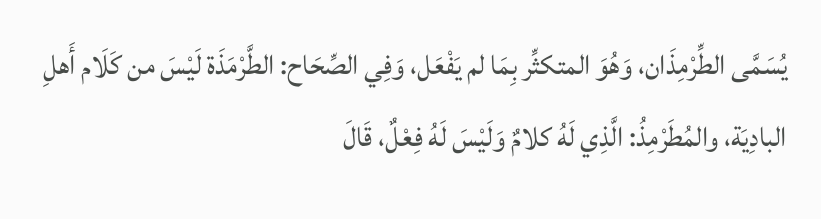يُسَمَّى الطِّرْمِذَان، وَهُوَ المتكثِّر بِمَا لم يَفْعَل، وَفِي الصِّحَاح: الطَّرْمَذَة لَيْسَ من كَلَام أَهلِ البادِيَة، والمُطَرْمِذُ: الَّذِي لَهُ كلامٌ وَلَيْسَ لَهُ فِعْلٌ، قَالَ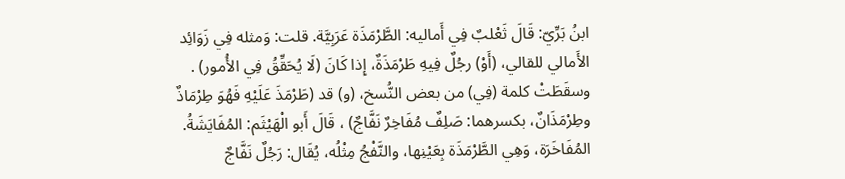ابنُ بَرِّيّ: قَالَ ثَعْلبٌ فِي أَماليه: الطَّرْمَذَة عَرَبِيَّة. قلت: وَمثله فِي زَوَائِد الأَمالي للقالي، (أَوْ) رجُلٌ فِيهِ طَرْمَذَةٌ، إِذا كَانَ (لَا يُحَقِّقُ فِي الأُمور) . وسقَطَتْ كلمة (فِي) من بعض النُّسخ، (و) قد (طَرْمَذَ عَلَيْهِ فَهُوَ طِرْمَاذٌ وطِرْمَذَانٌ، بكسرهما: صَلِفٌ مُفَاخِرٌ نَفَّاجٌ) ، قَالَ أَبو الْهَيْثَم: المُفَايَشَةُ. المُفَاخَرَة، وَهِي الطَّرْمَذَة بِعَيْنِها، والنَّفْجُ مِثْلُه، يُقَال: رَجُلٌ نَفَّاجٌ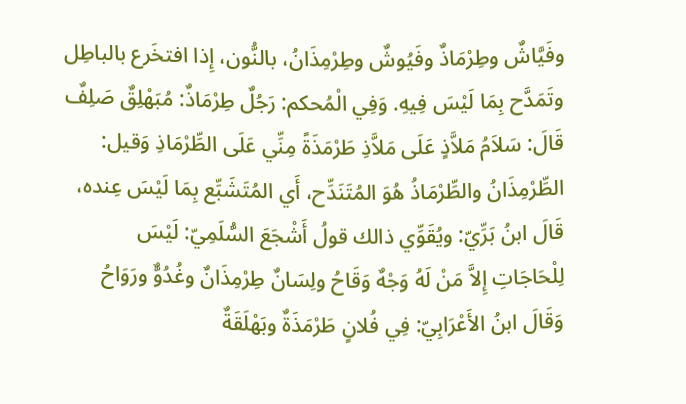وفَيَّاشٌ وطِرْمَاذٌ وفَيُوشٌ وطِرْمِذَانُ، بالنُّون، إِذا افتخَرع بالباطِل وتَمَدَّح بِمَا لَيْسَ فِيهِ. وَفِي الْمُحكم: رَجُلٌ طِرْمَاذٌ: مُبَهْلِقٌ صَلِفٌ قَالَ: سَلاَمُ مَلاَّذٍ عَلَى مَلاَّذِ طَرْمَذَةً مِنِّي عَلَى الطِّرْمَاذِ وَقيل: الطِّرْمِذَانُ والطِّرْمَاذُ هُوَ المُتَنَدِّح، أَي المُتَشَبِّع بِمَا لَيْسَ عِنده، قَالَ ابنُ بَرِّيّ: ويُقَوِّي ذالك قولُ أَشْجَعَ السُّلَمِيّ: لَيْسَ لِلْحَاجَاتِ إِلاَّ مَنْ لَهُ وَجْهٌ وَقَاحُ ولِسَانٌ طِرْمِذَانٌ وغُدُوٌّ ورَوَاحُ وَقَالَ ابنُ الأَعْرَابِيّ: فِي فُلانٍ طَرْمَذَةٌ وبَهْلَقَةٌ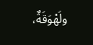ولَهْوَقَةٌ،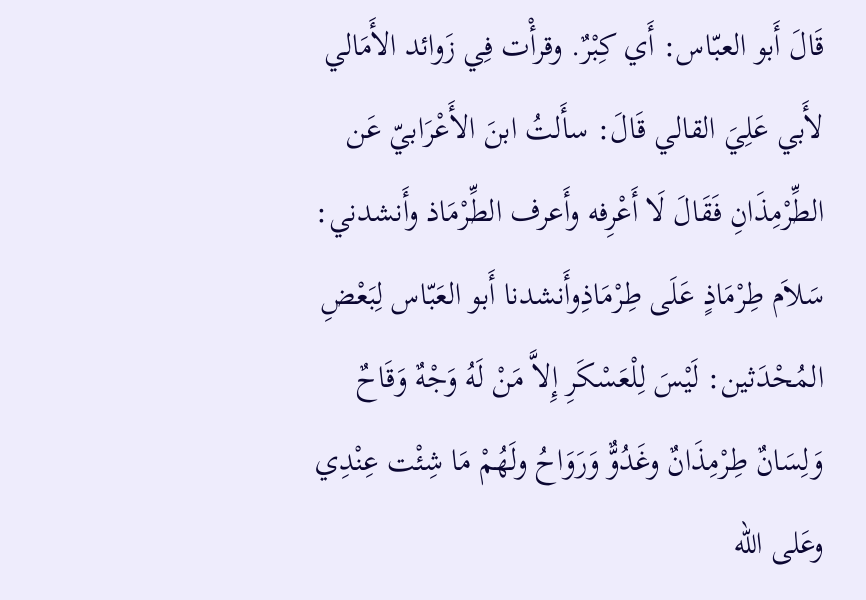قَالَ أَبو العبّاس: أَي كِبْرٌ. وقرأْت فِي زَوائد الأَمَالي لأَبي عَلِيَ القالي قَالَ: سأَلتُ ابنَ الأَعْرَابيّ عَن الطِّرْمِذَانِ فَقَالَ لَا أَعْرِفه وأَعرف الطِّرْمَاذ وأَنشدني: سَلاَم طِرْمَاذٍ عَلَى طِرْمَاذِوأَنشدنا أَبو العَبّاس لِبَعْضِ المُحْدَثين: لَيْسَ لِلْعَسْكَرِ إِلاَّ مَنْ لَهُ وَجْهٌ وَقَاحٌ وَلِسَانٌ طِرْمِذَانٌ وغَدُوٌّ وَرَوَاحُ ولَهُمْ مَا شِئْت عِنْدِي وعَلى الله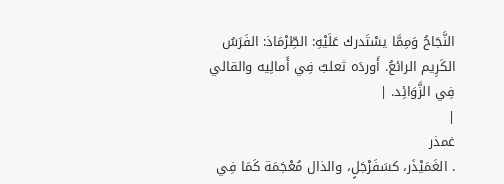النَّجَاحُ وَمِمَّا يسْتَدرك عَلَيْهِ: الطِّرْمَاذ: الفَرَسُ الكَرِيم الرائعُ. أَوردَه ثعلبٌ فِي أَمالِيه والقالي فِي الزَّوَائِد. |
|
غمذر
. الغَمَيْذَر، كسَفَرْجَلٍ، والذال مُعْجَمَة كَمَا فِي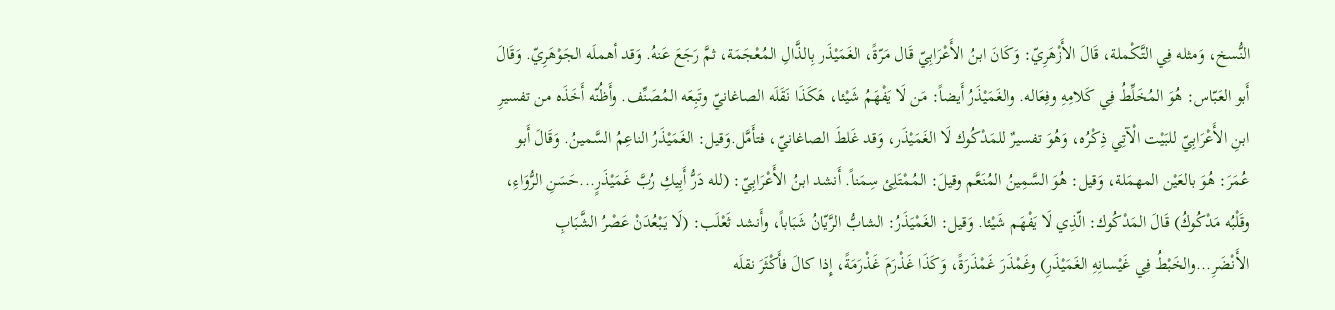النُّسخ، وَمثله فِي التَّكْملة، قَالَ الأَزْهَرِيّ: وَكَانَ ابنُ الأَعْرَابِيّ قَال مَرّةً، الغَمَيْذَر بِالذَّالِ المُعْجَمَة، ثمَّ رَجَعَ عَنهُ. وَقد أهملَه الجَوْهَرِيّ. وَقَالَ أَبو العَبّاس: هُوَ المُخَلِّطُ فِي كَلامِهِ وفِعَاله. والغَمَيْذَرُ أَيضاً: مَن لَا يَفْهَمُ شَيْئا، هَكَذَا نَقَلَه الصاغانيّ وتَبِعَه المُصَنِّف. وأَظُنّه أَخَذَه من تفسيرِ ابنِ الأَعْرَابِيّ للبَيْت الْآتِي ذِكْرُه، وَهُوَ تفسيرٌ للمَدْكُوك لَا الغَمَيْذَر، وَقد غَلطَ الصاغانيّ، فتأَمَّل.وَقيل: الغَمَيْذَرُ الناعِمُ السَّمينُ. وَقَالَ أَبو عُمَرَ: هُوَ بالعَيْن المهمَلة، وَقيل: هُوَ السَّمِينُ المُنَعَّم وقيلَ: المُمْتَلِئ سِمَناً. أَنشد ابنُ الأَعْرَابِيّ: (لله دَرُّ أَبِيكِ رُبَّ غَمَيْذَرٍ...حَسَنِ الرُّوَاءِ، وقَلْبُه مَدْكُوكُ) قَالَ المَدْكُوك: الّذِي لَا يَفْهَم شَيْئا. وَقيل: الغَمْيَذَرُ: الشابُّ الرَّيّانُ شَبَاباً، وأَنشد ثَعْلَب: (لَا يَبْعُدَنْ عَصْرُ الشَّبَابِ الأَنْضَرِ...والخَبْطُ فِي غَيْسانِهِ الغَمَيْذَرِ) وغَمْذَرَ غَمْذَرَةً، وَكَذَا غَذْرَمَ غَذْرَمَةً، إِذا كالَ فأَكْثَرَ نقلَه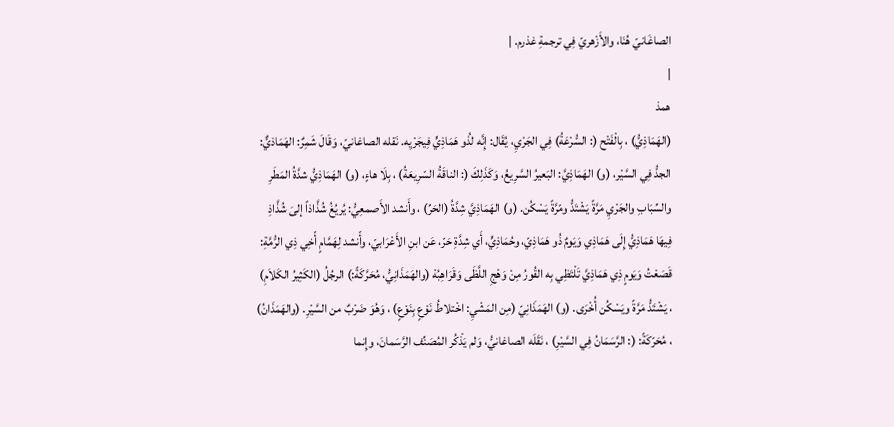الصاغَانيّ هُنَا، والأَزْهريّ فِي ترجمةِ غذرم. |
|
همذ
(الهَمَاذِيُّ) ، بِالْفَتْح (: السُّرْعَةُ) فِي الجَرْيِ، يُقَال: إِنَّه لذُو هَمَاذِيٍّ فِيجَرْيِه. نَقله الصاغانيّ، وَقَالَ شَمِرٌ: الهَمَاذيٌّ: الجدُّ فِي السَّيْر، (و) الهَمَاذِيَّ: البَعيرُ السَّرِيعُ، وَكَذَلِكَ (: الناقَةُ السّرِيعَةُ) ، بِلَا هاءٍ، (و) الهَمَاذِيُّ شدَّةُ المَطَرِ والسِّبَابِ والجَرْيِ مَرَّةً يَشْتَدُّ ومّرَّةً يَسْكُن. (و) الهَمَاذِيَّ شِدَّةُ (الحَرِّ) ، وأَنشد الأَصمعِيُّ: يُريُغُ شُذَّاذاً إلىَ شُذَّاذِ فِيهَا هَمَاذِيُّ إِلَى هَمَاذِي وَيَومٌ ذُو هَمَاذِيّ، وحُمَاذِيٍّ، أَي شِدَّةِ حَرّ، عَن ابنِ الأَعْرَابيّ، وأّنشد لِهَمَّامٍ أّخِي ذِي الرُّمَّةِ: قَصَعْتُ وَيَومٍ ذِي هَمَاذِيَّ تَلْتَظِي بِه القُورُ مِنْ وَهْجِ اللَّظَى وَقَرَاهِبُهْ (والهَمَذَانِيُّ، مُحَرَّكَةً:) الرجُلُ (الكَثِيرُ الكَلاَمِ) ، يَشْتَدُّ مَرَّةً ويَسْكُن أُخْرَى. (و) الهَمَذَانِيّ (مِن المَشْيِ: اخْتلاطُ نَوْعٍ بِنَوْعٍ) ، وَهُوَ ضَرْبٌ من السَّيْرِ. (والهَمَذَانُ) ، مُحَرّكَةً: (: الرَّسَمَانُ فِي السَّيْرِ) ، نَقَلَه الصاغانيُّ، وَلم يَذْكُر المُصَنِّف الرَّسَمانَ، وإِنما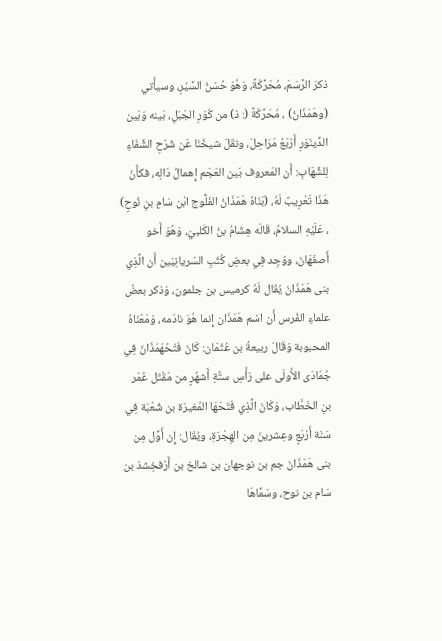ذكرَ الرَّسَمَ، مُحَرَّكَةً، وَهُوَ حُسْنُ السَّيْرِ، وسيأْتي (وهَمَذَانُ) ، مُحَرَّكَةً (: ذ) من كُوَرِ الجَبَلِ، بَينه وَبَين الدِّينَوَرِ أَرْبَعُ مَرَاحِلَ، ونقَلَ شيخُنَا عَن شَرْحِ الشِّفَاءِ لِلشِّهَابِ: أَن المَعروف بَين العَجَم إِهمالُ دَالِه، فكأَنّ هَذَا تَعْرِيبٌ لَهُ، (بَنَاهُ هَمَذَانُ الفَلُّوج ابْن سَامِ بنِ نُوحٍ) ، عَلَيْهِ السلامُ، قَالَه هِشَامُ بنُ الكَلبيّ، وَهُوَ أَخو أَصفَهَانَ، ووُجِد فِي بعضِ كُتُبِ السّريانِيّين أَن الَّذِي بنى هَمَذَانَ يُقَال لَهُ كرميس بن جلمون، وَذكر بعضُ علماءِ الفُرس أَن اسْم هَمَذَان إِنما هُوَ نادَمه، وَمَعْنَاهُ المحبوبة وَقَالَ ربيعةُ بن عُثْمَان: كَانَ فَتْحُهَمَذَانَ فِي جُمَادَى الأُولَى على رَأْسِ ستَّةِ أَشهُرٍ من مَقْتَل عُمَر بنِ الخَطَّاب، وَكَانَ الَّذِي فَتَحَهَا المُغيرَة بن شُعْبَة فِي سَنَة أَرْبَعٍ وعِشرينَ مِن الهِجْرَةِ، ويُقَال: إِن أَوَّل مِن بنى هَمَذَانَ جم بن نوجهان بن شالخ بن أَرْفخِشذ بن سَام بن نوح، وسَمَّاهَا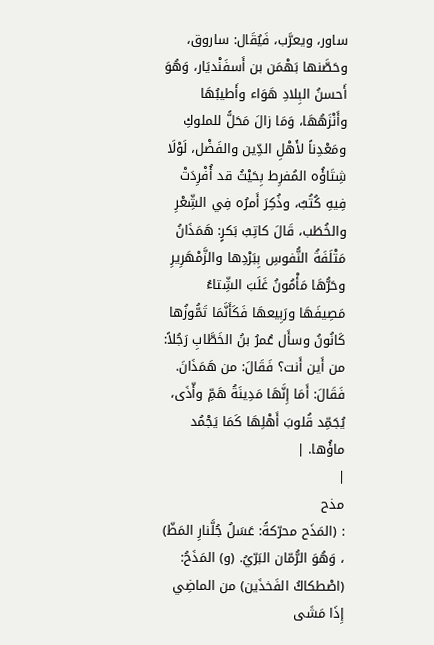ساور، ويعرَّب، فَيُقَال: ساروق، وحَصَّنها بَهْمَن بن أَسفَنْديَار، وَهُوَ أَحسنُ البِلادِ هَوَاء وأَطيبُهَا وأَنْزَهُهَا، وَمَا زالَ مَحَلًّ للملوكِ ومَعْدِناً لأَهْلِ الدِّين والفَضْل، لَوْلَا شِتَاؤُه المُفرِط بِحَيْثُ قد أُفْرِدَتْ فِيهِ كُتُبٌ، وذُكِرَ أَمرُه فِي الشِّعْرِ والخُطَب، قَالَ كاتِبُ بَكرٍ: هَمَذَانُ مَتْلَفَةُ النُّفوسِ بِبَرْدِها والزَّمْهَرِيرِ وحَرُّهَا مَأْمُونُ غَلَبَ الشِّتاءُ مَصِيفَهَا ورَبِيعهَا فَكَأَنَّمَا تَمُّوزُها كَانُونُ وسأَل عُمرُ بنُ الخَطَّابِ رَجُلاً: من أَين أَنت؟ فَقَالَ: من هَمَذَانَ. فَقَالَ: أَمَا إِنَّهَا مَدِينَةُ هَمِّ وأّذَى، يُجَمِّد قُلوبَ أَهْلِهَا كَمَا يَجْمُد ماؤُها. |
|
مذح
: (المَذَح محرّكةً: عَسَلُ جُلَّنارِ المَظّ) ، وَهُوَ الرُّمّان البَرّيُ. (و) المَذَحُ: (اصْطكاكُ الفَخذَين) من الماضِي إِذَا مَشَى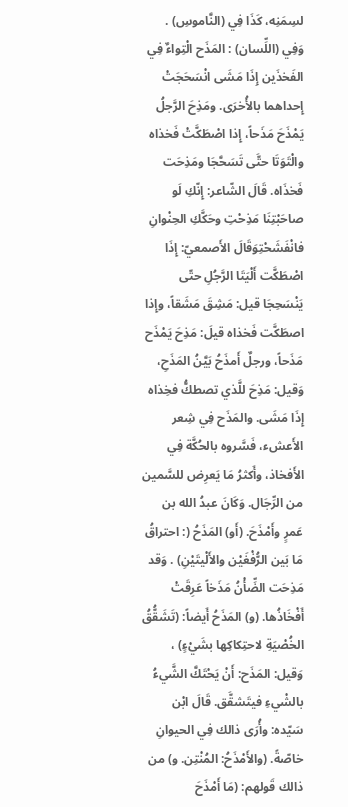لسِمَنِه، كَذَا فِي (النَّاموسِ) . وَفِي (اللِّسان) : المَذَح الْتِواءٌ فِي الفَخذَين إِذَا مَشَى انْسَحَجَتْ إِحداهما بالأُخرَى. ومَذِحَ الرَّجلُ يَمْذَحَ مَذَحاً، إِذا اصْطَكَّتْ فَخذاه والْتَوَتَا حتَّى تَسَحَّجَا ومَذِحَت فَخذَاه. قَالَ الشّاعر: إِنّكِ لَو صاحَبْتِنَا مَذِحْتِ وحَكَّكِ الحِنْوانِ فانْفَشَحْتِوَقَالَ الأَصمعيّ: إِذَا اصْطَكَّت أَلْيَتَا الرَّجُلِ حتّى يَنْسَحِجَا قيل: مَشِقَ مَشَقاً، وإِذا اصطَكَّت فَخذاه قيلَ: مَذِحَ يَمْذَح مَذَحاً، ورجلٌ أَمذَحُ بَيَّنُ المَذَحِ، وَقيل: مَذِحَ للَّذي تصطكُّ فخِذاه إِذَا مَشَى. والمَذَح فِي شِعر الأَعشء، فَسَّروه بالحُكَّة فِي الأَفخاذ، وأَكثرُ مَا يَعرِض للسَّمين من الرِّجَال. وَكَانَ عبدُ الله بن عَمرٍ وأَمْذَحَ. (أَو) المَذَحُ (: احتراقُ مَا بَين الرُّفْغَيْن والأَلْيتَيْنِ) . وَقد مَذِحَت الضِّأْنُ مَذَخاً عَرِقَتْ أَفْخَاذُها. (و) المَذَحُ أَيضاً: (تَشَقُّقُ الخُصْيَةِ لاحتِكاكِها بشَيْءٍ) ، وَقيل: المَذَح: أَنْ يَحْتَكَّ الشَّيءُ بالشْيءِ فيتَشقَّق. قَالَ ابْن سَيّده: وأُرَى ذالك فِي الحيوانِ خاصّةً. (والأَمْذَحُ: المُنْتِن. و) من ذالك قَولهم: (مَا أَمْذَحَ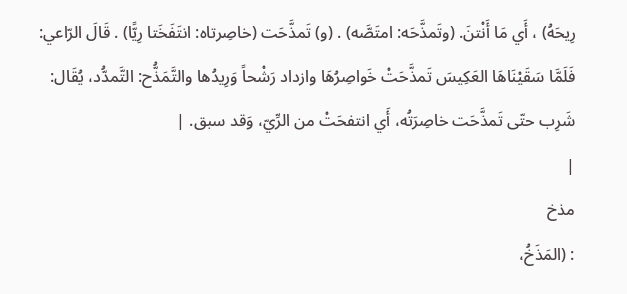رِيحَهُ) ، أَي مَا أَنْتنَ. (وتَمذَّحَه: امتَصَّه) . (و) تَمذَّحَت (خاصِرتاه: انتَفَخَتا رِيًّا) . قَالَ الرّاعي: فَلَمَّا سَقَيْنَاهَا العَكِيسَ تَمذَّحَتْ خَواصِرُهَا وازداد رَشْحاً وَرِيدُها والتَّمَذُّح: التَّمدُّد، يُقَال: شَرِب حتّى تَمذَّحَت خاصِرَتُه، أَي انتفحَتْ من الرِّيّ، وَقد سبق. |
|
مذخ
: (المَذَخُ،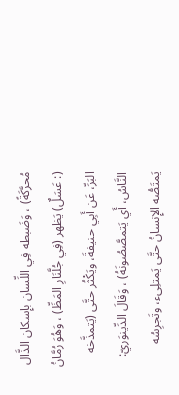مُحرَّكَةً) ، وَضَبطه فِي اللِّسان بإِسكان الذَّال (: عَسَلٌ) يَظهر (فِي جُلَّنَارِ المَظِّ) ، وَهُوَ رُمَّانُ البَرِّ، عَن أَبِي حنيفةَ، ويَكْثُر حتَّى (يَتمذَّخه النَّاسُ، أَي يَتمصَّصُونَهُ) ، وَقَالَ الدِّينوَريّ: يَمتَصُّه الإِنسانُ حتَّى يَمتلِىء، وتَجرِسُه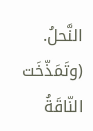النَّحلُ. (وتَمَذّخَت النّاقَةُ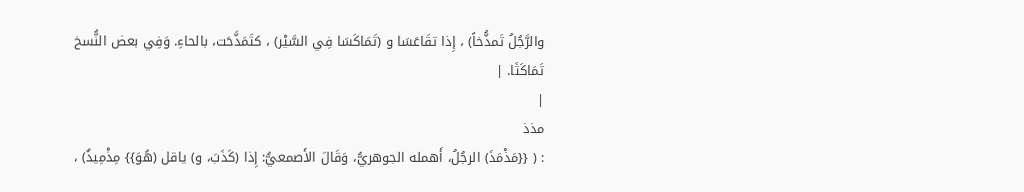والرَّجُلُ تَمذُّخاً) ، إِذا تقَاعَسَا و (تَمَاكَسَا فِي السَّيْر) ، كتَمَذَّحَت، بالحاءِ. وَفِي بعض النُّسخ تَمَاكَثَا. |
|
مذذ
: ( {{مَذْمَذَ) الرجُلُ، أَهمله الجوهريُّ، وَقَالَ الأَصمعيُّ: إِذا (كَذَبَ، و) ياقل (هُوَ}} مِذْمِيذٌ) ،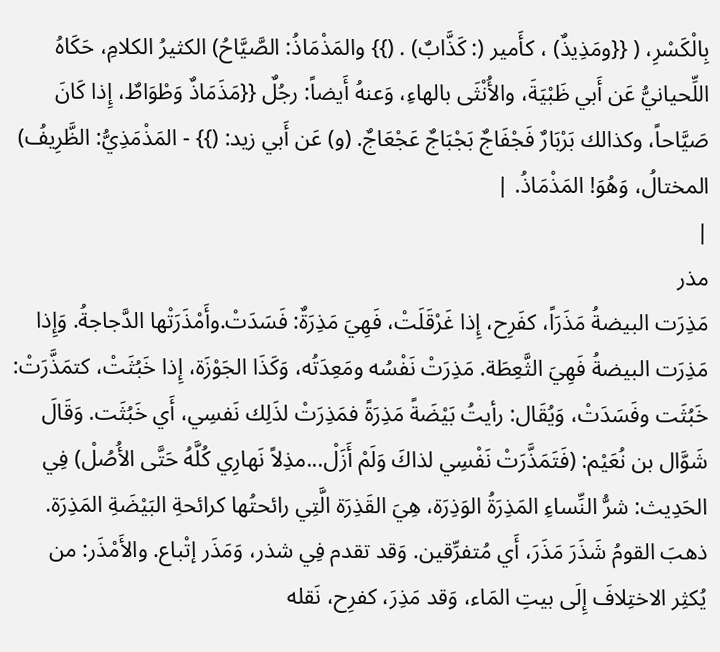بِالْكَسْرِ، ( {{ومَذِيذٌ) ، كأَمير (: كَذَّابٌ) . (}} والمَذْمَاذُ: الصَّيَّاحُ) الكثيرُ الكلامِ، حَكَاهُ اللِّحيانيُّ عَن أَبي ظَبْيَةَ، والأُنْثَى بالهاءِ، وَعنهُ أَيضاً: رجُلٌ {{مَذَمَاذٌ وَطْوَاطٌ، إِذا كَانَ صَيَّاحاً، وكذالك بَرْبَارٌ فَجْفَاجٌ بَجْبَاجٌ عَجْعَاجٌ. (و) عَن أَبي زيد: (}} - المَذْمَذِيُّ: الظَّرِيفُ) المختالُ، وَهُوَ! المَذْمَاذُ. |
|
مذر
مَذِرَت البيضةُ مَذَرَاً، كفَرِح، إِذا غَرْقَلَتْ، فَهِيَ مَذِرَةٌ: فَسَدَتْ.وأَمْذَرَتْها الدَّجاجةُ. وَإِذا مَذِرَت البيضةُ فَهِيَ الثَّعِطَة. مَذِرَتْ نَفْسُه ومَعِدَتُه، وَكَذَا الجَوْزَة، إِذا خَبُثَتْ، كتمَذَّرَتْ: خَبُثَت وفَسَدَتْ، وَيُقَال: رأيتُ بَيْضَةً مَذِرَةً فمَذِرَتْ لذَلِك نَفسِي، أَي خَبُثَت. وَقَالَ شَوَّال بن نُعَيْم: (فَتَمَذَّرَتْ نَفْسِي لذاكَ وَلَمْ أَزَلْ...مذِلاً نَهارِي كُلَّهُ حَتَّى الأُصُلْ) فِي الحَدِيث: شرُّ النِّساءِ المَذِرَةُ الوَذِرَة، هِيَ القَذِرَة الَّتِي رائحتُها كرائحةِ البَيْضَةِ المَذِرَة. ذهبَ القومُ شَذَرَ مَذَرَ، أَي مُتفرِّقين. وَقد تقدم فِي شذر، وَمَذَر إتْباع. والأَمْذَر: من يُكثِر الاختِلافَ إِلَى بيتِ المَاء، وَقد مَذِرَ، كفرِح، نَقله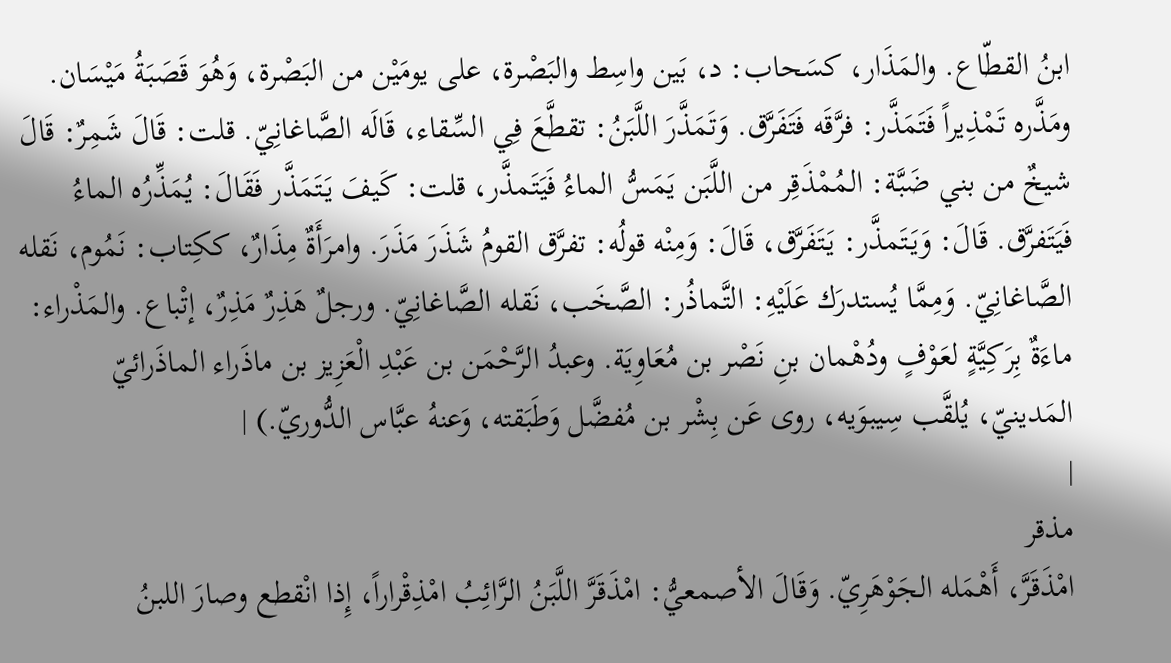ابنُ القطّاع. والمَذَار، كسَحاب: د، بَين واسِط والبَصْرة، على يومَيْن من البَصْرة، وَهُوَ قَصَبَةُ مَيْسَان. ومَذَّره تَمْذِيراً فَتَمَذَّر: فرَّقَه فَتَفَرَّق. وَتَمَذَّرَ اللَّبَنُ: تقطَّعَ فِي السِّقاء، قَالَه الصَّاغانِيّ. قلت: قَالَ شَمِرٌ: قَالَ شيخٌ من بني ضَبَّة: المُمْذَقِر من اللَّبَن يَمَسُّ الماءُ فَيَتَمذَّر، قلت: كَيفَ يَتَمَذَّر فَقَالَ: يُمَذِّرُه الماءُ فَيَتَفرَّق. قَالَ: وَيَتَمذَّر: يَتَفَرَّق، قَالَ: وَمِنْه قولُه: تفرَّق القومُ شَذَرَ مَذَرَ. وامرَأَةٌ مِذَارٌ، ككِتاب: نَمُوم، نَقله الصَّاغانِيّ. وَمِمَّا يُستدرَك عَلَيْهِ: التَّماذُر: الصَّخَب، نَقله الصَّاغانِيّ. ورجلٌ هَذِرٌ مَذِرٌ، إتْباع. والمَذْراء: ماءَةٌ بِرَكِيَّةٍ لعَوْفٍ ودُهْمان بنِ نَصْر بن مُعَاوِيَة. وعبدُ الرَّحْمَن بن عَبْدِ الْعَزِيز بن ماذَراء الماذَرائيّ المَدينيّ، يُلقَّب سِيبوَيه، روى عَن بِشْر بن مُفضَّل وَطَبَقته، وَعنهُ عبَّاس الدُّوريّ.) |
|
مذقر
امْذَقَرَّ، أَهْمَله الجَوْهَرِيّ. وَقَالَ الأصمعيُّ: امْذَقَرَّ اللَّبَنُ الرَّائِبُ امْذِقْراراً، إِذا انْقطع وصارَ اللبنُ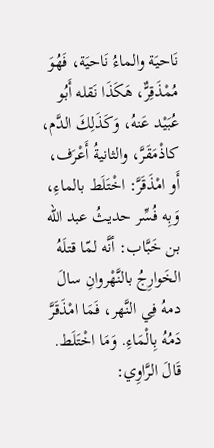نَاحيَة والماءُ نَاحيَة، فَهُوَ مُمْذَقِرٌّ، هَكَذَا نَقله أَبُو عُبَيْد عَنهُ، وَكَذَلِكَ الدَّم، كاذْمَقَرَّ، والثانيةُ أَعْرَف، أَو امْذَقَرَّ: اخْتَلَط بالماءِ، وَبِه فُسِّر حديثُ عبد الله بن خَبَّاب: أنَّه لمّا قتلَهُ الخَوارِجُ بالنَّهْروانِ سالَ دمهُ فِي النَّهر، فَمَا امْذَقَرَّ دَمُهُ بِالْمَاءِ. وَمَا اخْتَلَط. قَالَ الرَّاوِي: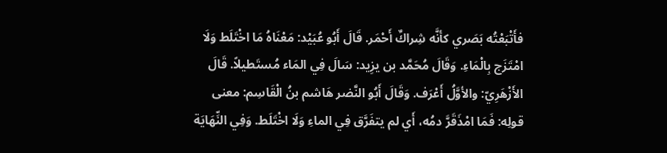فأَتْبَعْتُه بَصَري كأنَّه شِراكٌ أَحْمَر. قَالَ أَبُو عُبَيْد: مَعْنَاهُ مَا اخْتَلَط وَلَا امْتَزَج بِالْمَاءِ. وَقَالَ مُحَمَّد بن يزِيد: سَالَ فِي المَاء مُستَطيلاً. قَالَ الأَزْهَرِيّ: والأوَّلُ أَعْرَف. وَقَالَ أَبُو النَّضر هَاشم بنُ الْقَاسِم: معنى قولِه: فَمَا امْذَقَرَّ دمُه، أَي لم يتفَرَّق فِي الماءِ وَلَا اخْتَلَط. وَفِي النِّهَايَة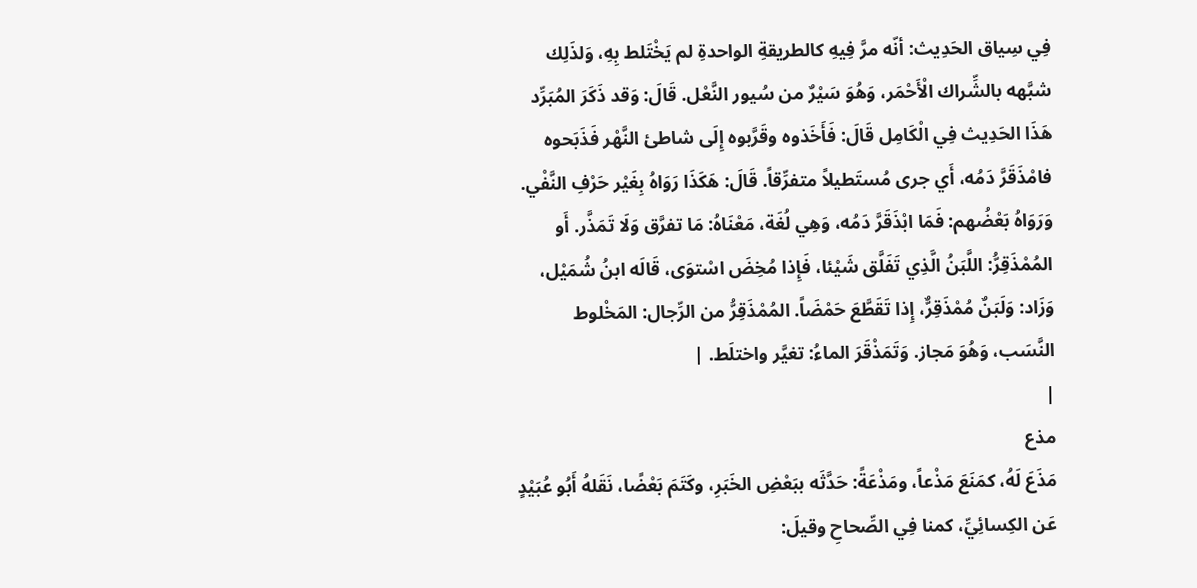فِي سِياق الحَدِيث: أنّه مرَّ فِيهِ كالطريقةِ الواحدةِ لم يَخْتَلط بِهِ، وَلذَلِك شبَّهه بالشِّراك الْأَحْمَر، وَهُوَ سَيْرٌ من سُيور النَّعْل. قَالَ: وَقد ذَكَرَ المُبَرِّد هَذَا الحَدِيث فِي الْكَامِل قَالَ: فَأَخَذوه وقَرَّبوه إِلَى شاطئ النَّهْر فَذَبَحوه فامْذَقَرَّ دَمُه، أَي جرى مُستَطيلاً متفرِّقاً. قَالَ: هَكَذَا رَوَاهُ بِغَيْر حَرْفِ النَّفْي. وَرَوَاهُ بَعْضُهم: فَمَا ابْذَقَرَّ دَمُه، وَهِي لُغَة، مَعْنَاهُ: مَا تفرَّق وَلَا تَمَذَّر. أَو المُمْذَقِرُّ: اللَّبَنُ الَّذِي تَفَلَّق شَيْئا، فَإِذا مُخِضَ اسْتوَى، قَالَه ابنُ شُمَيْل، وَزَاد: وَلَبَنٌ مُمْذَقِرٌّ، إِذا تَقَطَّعَ حَمْضَاً. المُمْذَقِرُّ من الرِّجال: المَخْلوط النَّسَب، وَهُوَ مَجاز. وَتَمَذْقَرَ الماءُ: تغيَّر واختلَط. |
|
مذع
مَذَعَ لَهُ، كمَنَعَ مَذْعاً، ومَذْعَةً: حَدَّثَه ببَعْضِ الخَبَرِ، وكَتَمَ بَعْضًا، نَقَلهُ أَبُو عُبَيْدٍ عَن الكِسائِيِّ، كمنا فِي الصِّحاحِ وقيلَ: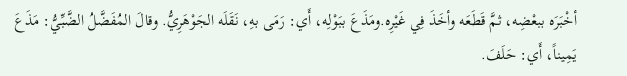أخْبَرَه ببعْضِه، ثمَّ قَطَعَه وأخَذَ فِي غَيْرِه.ومَذَعَ ببَوْلِه، أَي: رَمَى بهِ، نَقَلَه الجَوْهَرِيُّ. وقالَ المُفَضَّلُ الضَّبِّيُّ: مَذَعَ يَمِيناً، أَي: حَلَفَ.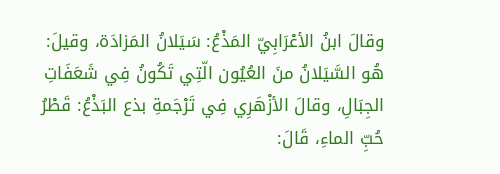وقالَ ابنُ الأعْرَابِيّ المَذْعُ: سَيَلانُ المَزادَة، وقيلَ: هُو السَّيَلانُ منَ العُيُون الّتِي تَكُونُ فِي شَعَفَاتِ الجِبَالِ، وقالَ الأزْهَرِي فِي تَرْجَمةِ بذع البَذْعُ: قَطْرُ حُبِّ الماءِ، قَالَ: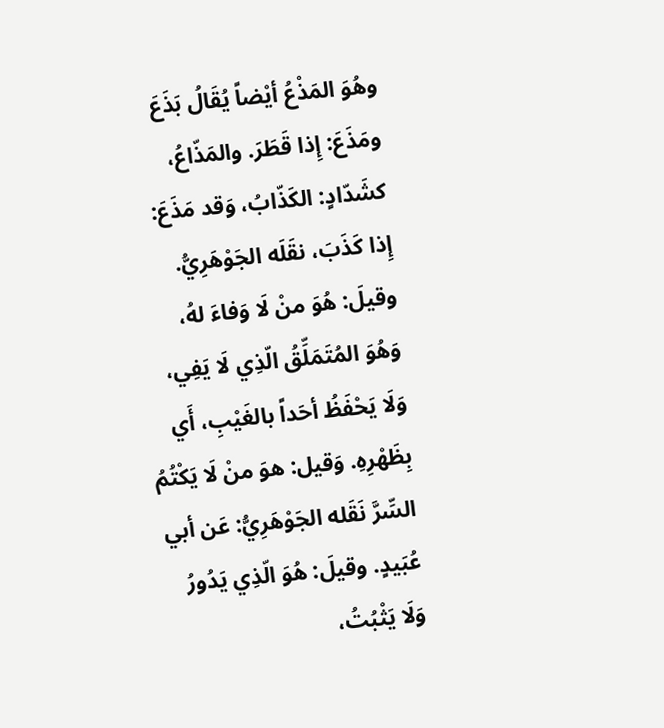وهُوَ المَذْعُ أيْضاً يُقَالُ بَذَعَ ومَذَعَ: إِذا قَطَرَ. والمَذّاعُ، كشَدّادٍ: الكَذّابُ، وَقد مَذَعَ: إِذا كَذَبَ، نقَلَه الجَوْهَرِيُّ. وقيلَ: هُوَ منْ لَا وَفاءَ لهُ، وَهُوَ المُتَمَلِّقُ الّذِي لَا يَفِي، وَلَا يَحْفَظُ أحَداً بالغَيْبِ، أَي بِظَهْرِهِ. وَقيل: هوَ منْ لَا يَكْتُمُ السِّرَّ نَقَله الجَوْهَرِيُّ: عَن أبي عُبَيدٍ. وقيلَ: هُوَ الّذِي يَدُورُ وَلَا يَثْبُتُ،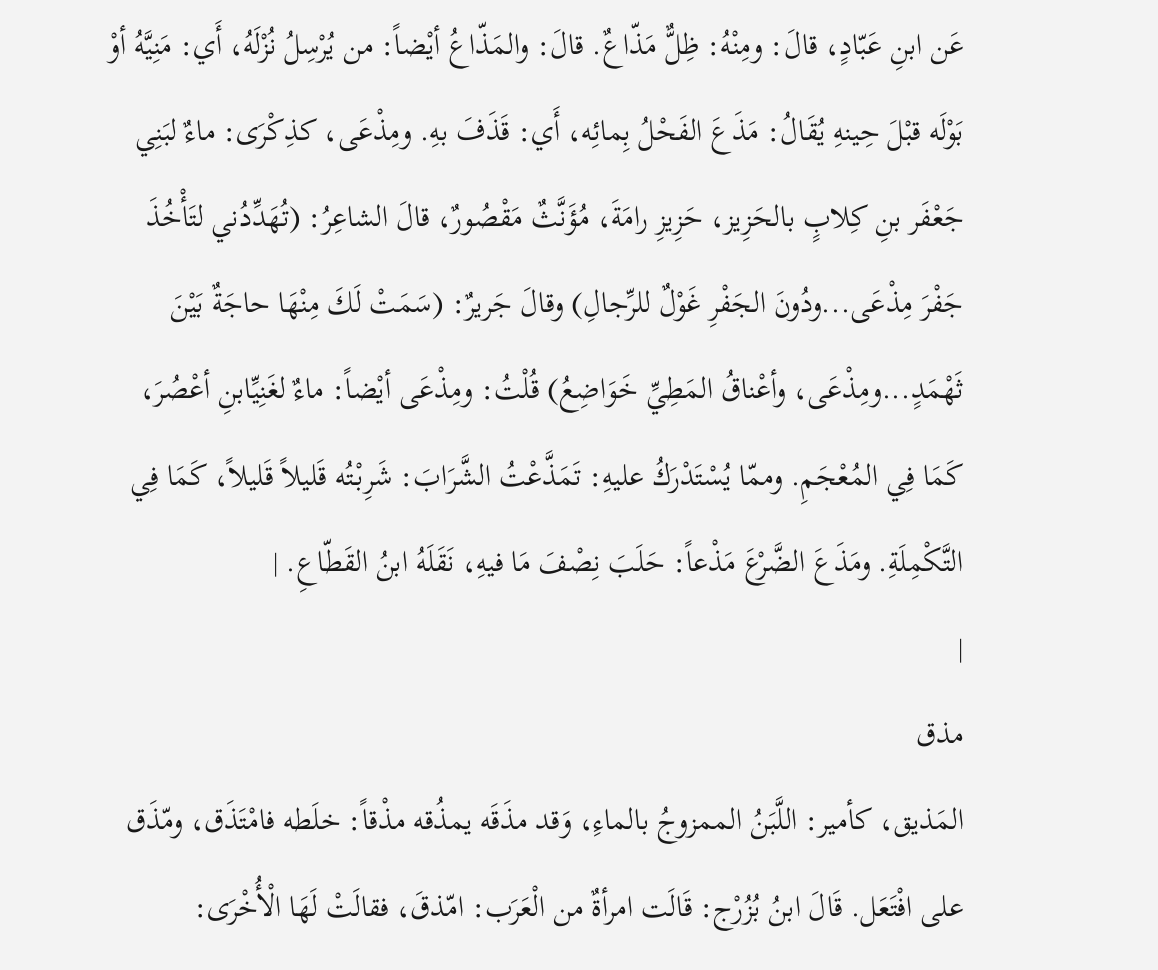عَن ابنِ عَبّادٍ، قالَ: ومِنْهُ: ظِلٌّ مَذّاعٌ. قالَ: والمَذّاعُ أيْضاً: من يُرْسِلُ نُزْلَهُ، أَي: مَنِيَّهُ أوْ بَوْلَه قبْلَ حِينهِ يُقَالُ: مَذَعَ الفَحْلُ بِمائِه، أَي: قَذَفَ بهِ. ومِذْعَى، كذِكْرَى: ماءٌ لبَنِي جَعْفَر بنِ كِلابٍ بالحَزِيز، حَزِيزِ رامَةَ، مُؤَنَّثٌ مَقْصُورٌ، قالَ الشاعِرُ: (تُهَدِّدُني لتَأْخُذَ جَفْرَ مِذْعَى...ودُونَ الجَفْرِ غَوْلٌ للرِّجالِ) وقالَ جَريرٌ: (سَمَتْ لَكَ مِنْهَا حاجَةٌ بَيْنَ ثَهْمَدٍ...ومِذْعَى، وأعْناقُ المَطِيِّ خَوَاضِعُ) قُلْتُ: ومِذْعَى أيْضاً: ماءٌ لغَنِيِّابنِ أعْصُرَ، كَمَا فِي المُعْجَمِ. وممّا يُسْتَدْرَكُ عليهِ: تَمَذَّعْتُ الشَّرَابَ: شَرِبْتُه قَليلاً قَليلاً، كَمَا فِي التَّكْمِلَةِ. ومَذَعَ الضَّرْعَ مَذْعاً: حَلَبَ نِصْفَ مَا فيهِ، نَقَلَهُ ابنُ القَطّاعِ. |
|
مذق
المَذيق، كأمير: اللَّبَنُ الممزوجُ بالماءِ، وَقد مذَقَه يمذُقه مذْقاً: خلَطه فامْتَذَق، ومّذَق على افْتَعَل. قَالَ ابنُ بُزُرْج: قَالَت امرأةٌ من الْعَرَب: امّذقَ، فقالَتْ لَهَا الْأُخْرَى: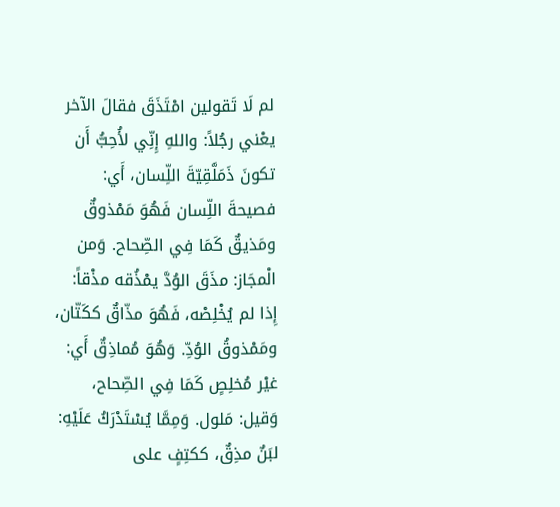لم لَا تَقولين امْتَذَقَ فقالَ الآخر يعْني رجُلاً: واللهِ إِنِّي لأُحِبُّ أَن تكونَ ذَمَلَّقِيّةَ اللِّسان، أَي: فصيحةَ اللِّسان فَهُوَ مَمْذوقٌ ومَذيقٌ كَمَا فِي الصِّحاح. وَمن الْمجَاز: مذَقَ الوُدَّ يمْذُقه مذْقاً: إِذا لم يُخْلِصْه، فَهُوَ مذّاقٌ ككَتّان، ومَمْذوقُ الوُدِّ. وَهُوَ مُماذِقٌ أَي: غيْر مُخلِصٍ كَمَا فِي الصِّحاح، وَقيل: مَلول. وَمِمَّا يُسْتَدْرَكُ عَلَيْهِ: لبَنٌ مذِقٌ، ككتِفٍ على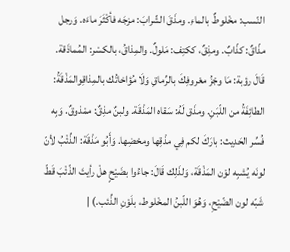النّسب: مخْلوطٌ بالماءِ. ومذَقَ الشّرابَ: مزجَه فأكْثَرَ ماءَه. وَرجل مذّاقٌ: كذّابٌ. ومذِقٌ، ككتِف: مَلولٌ. والمِذاقُ، بالكسْر: المُماذَقة. قَالَ رؤبة: مَا وجْزُ معْروفِكَ بالرِّماقِ وَلَا مُؤاخاتُك بالمِذاقِوالمَذْقَةُ: الطائِفَةُ من اللّبَنِ. ومذَق لَهُ: سَقاه المَذْقَة. ولبنٌ مذِقٌ: ممْذوقٌ. وَبِه فُسِّر الحَدِيث: بارَكَ لكم فِي مذْقِها ومحْضِها. وَأَبُو مَذْقَة: الذِّئْبُ لأنّ لونَه يُشبِه لوْن المَذْقَة، وَلذَلِك قَالَ: جاءُوا بضَيْحٍ هلْ رأيتَ الذّئْبَ قَطّ شَبّه لون الضّيْحِ، وَهُوَ اللّبنُ المخْلوط، بلَوْنِ الذِّئب.) |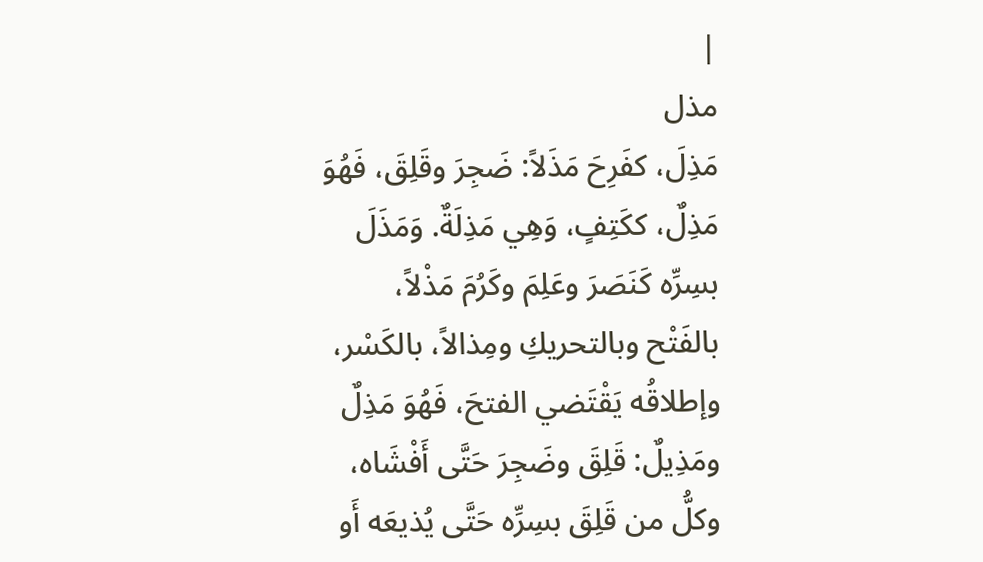|
مذل
مَذِلَ، كفَرِحَ مَذَلاً: ضَجِرَ وقَلِقَ، فَهُوَ مَذِلٌ، ككَتِفٍ، وَهِي مَذِلَةٌ. وَمَذَلَ بسِرِّه كَنَصَرَ وعَلِمَ وكَرُمَ مَذْلاً، بالفَتْح وبالتحريكِ ومِذالاً، بالكَسْر، وإطلاقُه يَقْتَضي الفتحَ، فَهُوَ مَذِلٌ ومَذِيلٌ: قَلِقَ وضَجِرَ حَتَّى أَفْشَاه، وكلُّ من قَلِقَ بسِرِّه حَتَّى يُذيعَه أَو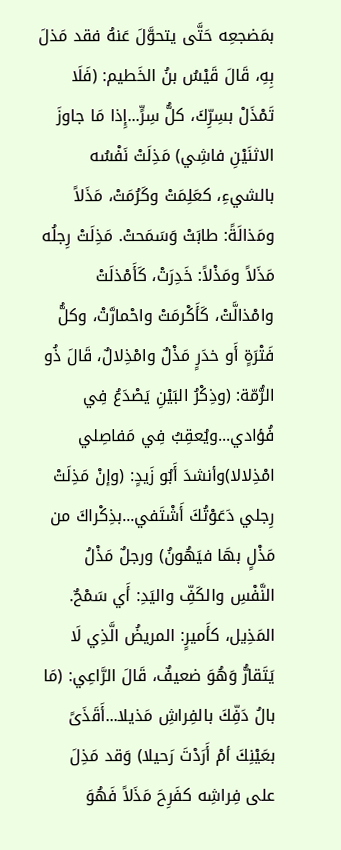بمَضجعِه حَتَّى يتحوَّلَ عَنهُ فقد مَذلَ بِهِ، قَالَ قَيْسُ بنُ الخَطيم: (فَلَا تَمْذَلْ بسِرِّكَ، كلُّ سِرٍّ...إِذا مَا جاوزَ الاثنَيْنِ فاشِي) مَذِلَتْ نَفْسُه بالشيءِ، كعَلِمَتْ وكَرُمَتْ، مَذَلاً ومَذالَةً: طابَتْ وَسَمَحتْ. مَذِلَتْ رِجلُه مَذَلاً ومَذْلاً: خَدِرَتْ، كَأَمْذلَتْ وامْذالَّتْ، كَأَكْرمَتْ واحْمارَّتْ، وكلُّ فَتْرَةٍ أَو خدَرٍ مَذْلٌ وامْذِلالٌ، قَالَ ذُو الرُّمّة: (وذِكْرُ البَيْنِ يَصْدَعُ فِي فُؤادي...ويُعقِبُ فِي مَفاصِلي امْذِلالا)وأنشدَ أَبُو زَيدٍ: (وإنْ مَذِلَتْ رِجلي دَعَوْتُكَ أَشْتَفي...بذِكْراكَ من مَذْلٍ بهَا فيَهُونُ) ورجلٌ مَذْلُ النَّفْسِ والكَفِّ واليَدِ: أَي سَمْحٌ. المَذِيل، كأَميرٍ: المريضُ الَّذِي لَا يَتَقارُّ وَهُوَ ضعيفٌ، قَالَ الرَّاعِي: (مَا بالُ دَفِّكَ بالفِراشِ مَذيلا...أَقَذَىً بعَيْنِكَ أمْ أَرَدْتَ رَحيلا) وَقد مَذِلَ على فِراشِه كفَرِحَ مَذَلاً فَهُوَ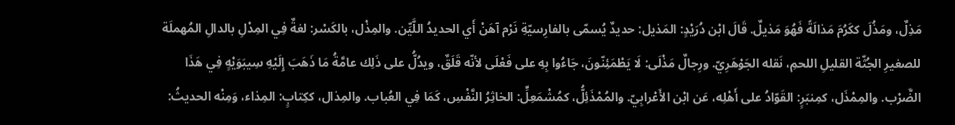مَذِلٌ، ومَذُلَ ككَرُمَ مَذالَةً فَهُوَ مَذيلٌ. قَالَ ابْن دُرَيْدٍ: المَذيل: حديدٌ يُسمّى بالفارِسيّةِ نَرْم آهَنْ أَي الحديدُ اللَّيِّن. والمِذْل، بالكَسْر: لغةٌ فِي المِدْلِ بالدالِ المُهملَة للصغيرِ الجُثّة القليلِ اللحمِ، نَقله الجَوْهَرِيّ. ورِجالٌ مَذْلَى: لَا يَطْمَئِنّونَ، جَاءُوا بِهِ على فَعْلَى لأنّه قَلَقٌ، ويدُلُّ على ذَلِك عامَّةُ مَا ذَهَبَ إِلَيْهِ سِيبَوَيْهٍ فِي هَذَا الضَّرْب. والمِمْذَل، كمِنبَرٍ: القَوّادُ على أَهْلِه، عَن ابْن الأَعْرابِيّ. والمُمْذَئِلُّ، كمُشْمَعِلٍّ: الخاثِرُ النَّفْسِ، كَمَا فِي العُباب. والمِذال، ككِتابٍ: المِذاء، وَمِنْه الحديثُ: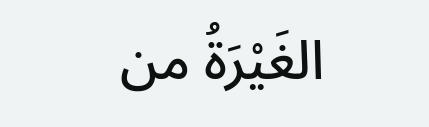الغَيْرَةُ من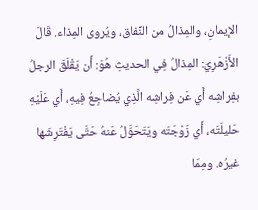الإيمانِ، والمِذالُ من النِّفاق، ويُروى المِذاء. قَالَ الأَزْهَرِيّ: المِذالُ فِي الحديثِ هُوَ: أَن يَقْلَقَ الرجلُ بفِراشِه أَي عَن فِراشِه الَّذِي يُضاجِعُ فِيهِ، أَي عَلَيْهِ حَليلَتَه، أَي زَوْجَتَه ويَتَحَوَّلُ عَنهُ حَتَّى يَفْتَرِشَها غيرُه. ومِمّا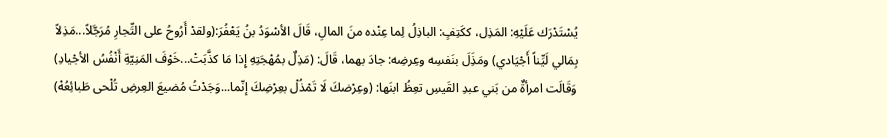يُسْتَدْرَك عَلَيْهِ: المَذِل، ككَتِفٍ: الباذِلُ لِما عِنْده منَ المالِ، قَالَ الأسْوَدُ بنُ يَعْفُرَ:(ولقدْ أَرُوحُ على التِّجارِ مُرَجَّلاً...مَذِلاً بِمَالي لَيِّناً أَجْيَادي) ومَذَِلَ بنَفسِه وعِرضِه: جادَ بهما، قَالَ: (مَذِلٌ بمُهْجَتِهِ إِذا مَا كذَّبَتْ...خَوْفَ المَنِيّةِ أَنْفُسُ الأجْيادِ) وَقَالَت امرأةٌ من بَني عبدِ القَيسِ تعِظُ ابنَها: (وعِرْضكَ لَا تَمْذُلْ بعِرْضِكَ إنّما...وَجَدْتُ مُضيعَ العِرضِ تُلْحى طَبائِعُهْ)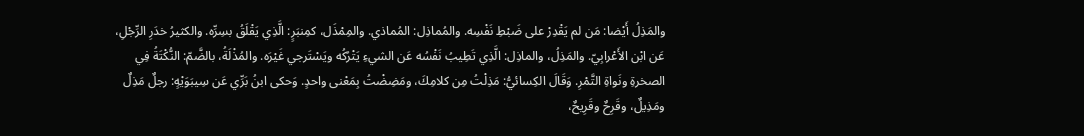والمَذِلُ أَيْضا: مَن لم يَقْدِرْ على ضَبْطِ نَفْسِه. والمُماذِل: المُماذي. والمِمْذَل، كمِنبَرٍ: الَّذِي يَقْلَقُ بسِرِّه. والكثيرُ خدَرِ الرِّجْلِ، عَن ابْن الأَعْرابِيّ. والمَذِلُ، والماذِل: الَّذِي تَطِيبُ نَفْسُه عَن الشيءِ يَتْرُكُه ويَسْتَرجي غَيْرَه. والمُذْلَةُ، بالضَّمّ: النُّكْتَةُ فِي الصخرةِ ونَواةِ التَّمْرِ. وَقَالَ الكِسائيُّ: مَذِلْتُ مِن كلامِكَ، ومَضِضْتُ بِمَعْنى واحدٍ. وَحكى ابنُ بَرِّي عَن سِيبَوَيْهٍ: رجلٌ مَذِلٌ ومَذِيلٌ، وقَرِحٌ وقَرِيحٌ،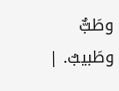وطَبٌّ وطَبيبٌ. |